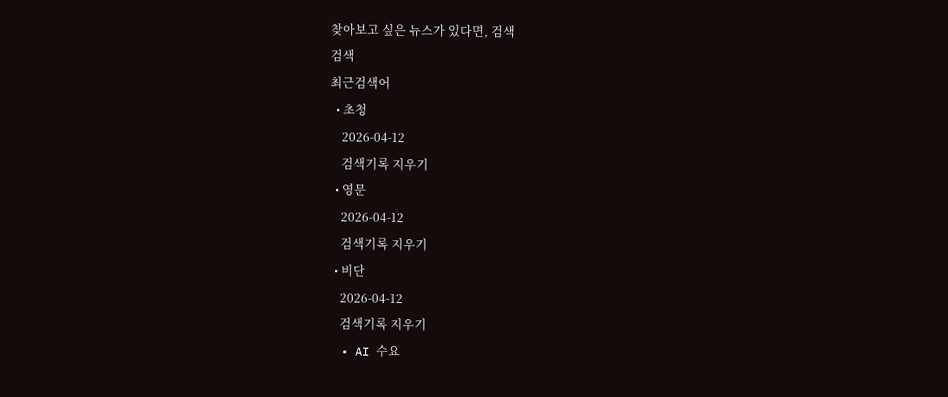찾아보고 싶은 뉴스가 있다면, 검색
검색
최근검색어
  • 초청
    2026-04-12
    검색기록 지우기
  • 영문
    2026-04-12
    검색기록 지우기
  • 비단
    2026-04-12
    검색기록 지우기
  • AI 수요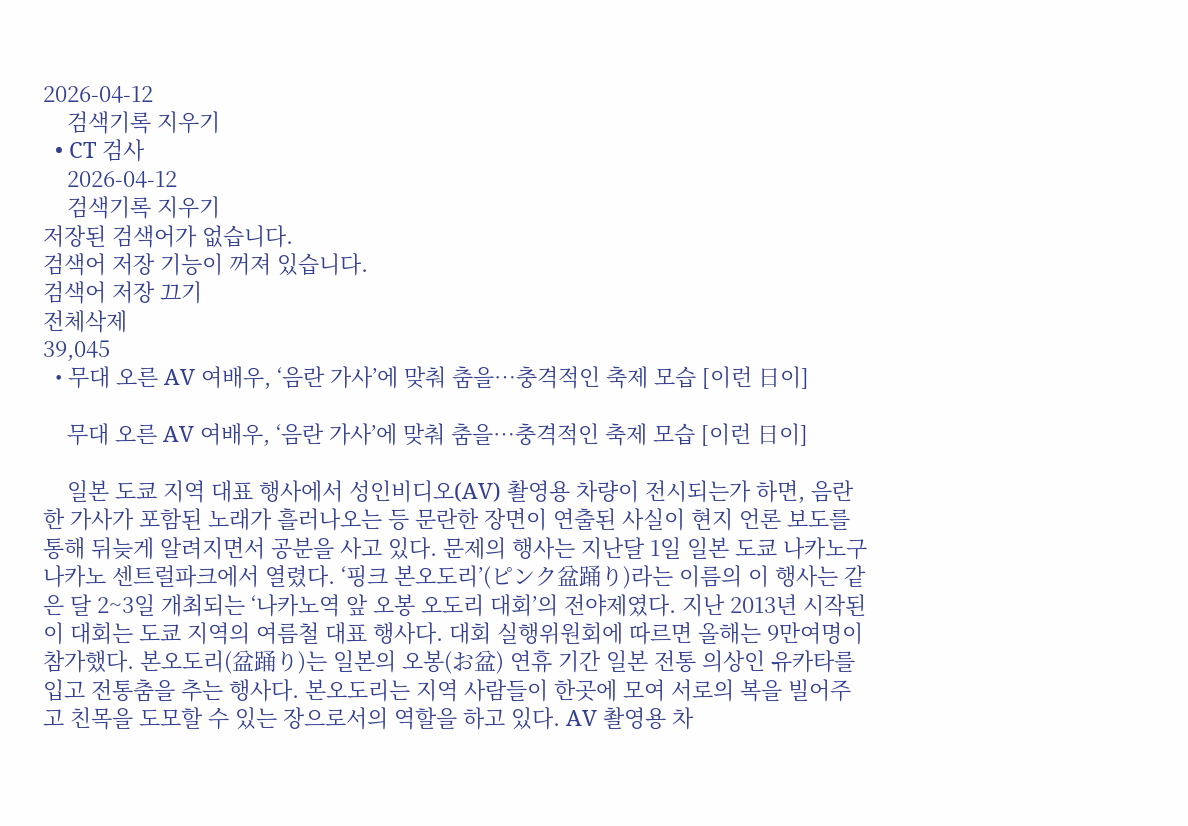2026-04-12
    검색기록 지우기
  • CT 검사
    2026-04-12
    검색기록 지우기
저장된 검색어가 없습니다.
검색어 저장 기능이 꺼져 있습니다.
검색어 저장 끄기
전체삭제
39,045
  • 무대 오른 AV 여배우, ‘음란 가사’에 맞춰 춤을…충격적인 축제 모습 [이런 日이]

    무대 오른 AV 여배우, ‘음란 가사’에 맞춰 춤을…충격적인 축제 모습 [이런 日이]

    일본 도쿄 지역 대표 행사에서 성인비디오(AV) 촬영용 차량이 전시되는가 하면, 음란한 가사가 포함된 노래가 흘러나오는 등 문란한 장면이 연출된 사실이 현지 언론 보도를 통해 뒤늦게 알려지면서 공분을 사고 있다. 문제의 행사는 지난달 1일 일본 도쿄 나카노구 나카노 센트럴파크에서 열렸다. ‘핑크 본오도리’(ピンク盆踊り)라는 이름의 이 행사는 같은 달 2~3일 개최되는 ‘나카노역 앞 오봉 오도리 대회’의 전야제였다. 지난 2013년 시작된 이 대회는 도쿄 지역의 여름철 대표 행사다. 대회 실행위원회에 따르면 올해는 9만여명이 참가했다. 본오도리(盆踊り)는 일본의 오봉(お盆) 연휴 기간 일본 전통 의상인 유카타를 입고 전통춤을 추는 행사다. 본오도리는 지역 사람들이 한곳에 모여 서로의 복을 빌어주고 친목을 도모할 수 있는 장으로서의 역할을 하고 있다. AV 촬영용 차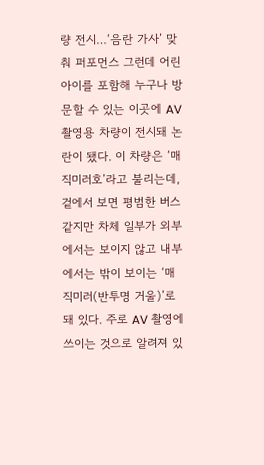량 전시…‘음란 가사’ 맞춰 퍼포먼스 그런데 어린아이를 포함해 누구나 방문할 수 있는 이곳에 AV 촬영용 차량이 전시돼 논란이 됐다. 이 차량은 ‘매직미러호’라고 불리는데, 겉에서 보면 평범한 버스 같지만 차체 일부가 외부에서는 보이지 않고 내부에서는 밖이 보이는 ‘매직미러(반투명 거울)’로 돼 있다. 주로 AV 촬영에 쓰이는 것으로 알려져 있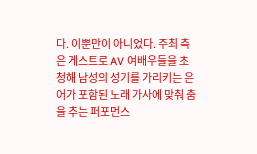다. 이뿐만이 아니었다. 주최 측은 게스트로 AV 여배우들을 초청해 남성의 성기를 가리키는 은어가 포함된 노래 가사에 맞춰 춤을 추는 퍼포먼스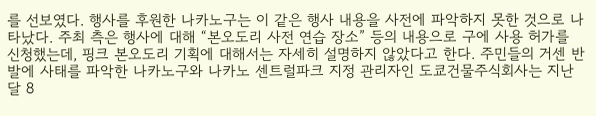를 선보였다. 행사를 후원한 나카노구는 이 같은 행사 내용을 사전에 파악하지 못한 것으로 나타났다. 주최 측은 행사에 대해 “본오도리 사전 연습 장소” 등의 내용으로 구에 사용 허가를 신청했는데, 핑크 본오도리 기획에 대해서는 자세히 설명하지 않았다고 한다. 주민들의 거센 반발에 사태를 파악한 나카노구와 나카노 센트럴파크 지정 관리자인 도쿄건물주식회사는 지난달 8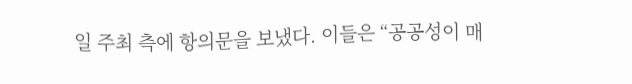일 주최 측에 항의문을 보냈다. 이들은 “공공성이 매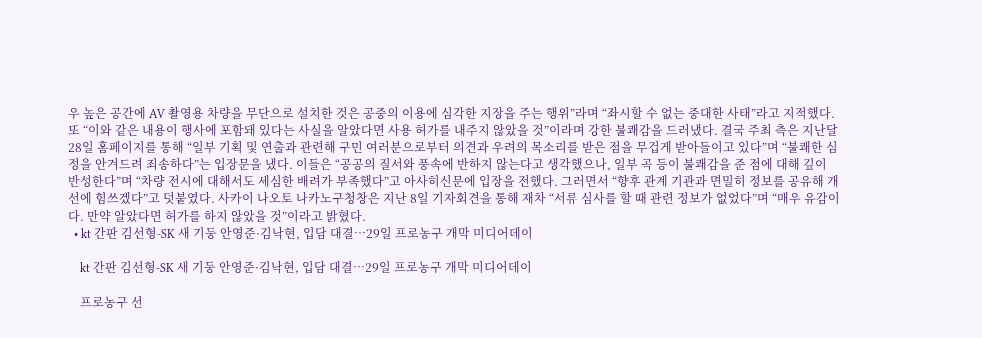우 높은 공간에 AV 촬영용 차량을 무단으로 설치한 것은 공중의 이용에 심각한 지장을 주는 행위”라며 “좌시할 수 없는 중대한 사태”라고 지적했다. 또 “이와 같은 내용이 행사에 포함돼 있다는 사실을 알았다면 사용 허가를 내주지 않았을 것”이라며 강한 불쾌감을 드러냈다. 결국 주최 측은 지난달 28일 홈페이지를 통해 “일부 기획 및 연출과 관련해 구민 여러분으로부터 의견과 우려의 목소리를 받은 점을 무겁게 받아들이고 있다”며 “불쾌한 심정을 안겨드려 죄송하다”는 입장문을 냈다. 이들은 “공공의 질서와 풍속에 반하지 않는다고 생각했으나, 일부 곡 등이 불쾌감을 준 점에 대해 깊이 반성한다”며 “차량 전시에 대해서도 세심한 배려가 부족했다”고 아사히신문에 입장을 전했다. 그러면서 “향후 관계 기관과 면밀히 정보를 공유해 개선에 힘쓰겠다”고 덧붙였다. 사카이 나오토 나카노구청창은 지난 8일 기자회견을 통해 재차 “서류 심사를 할 때 관련 정보가 없었다”며 “매우 유감이다. 만약 알았다면 허가를 하지 않았을 것”이라고 밝혔다.
  • kt 간판 김선형-SK 새 기둥 안영준·김낙현, 입담 대결…29일 프로농구 개막 미디어데이

    kt 간판 김선형-SK 새 기둥 안영준·김낙현, 입담 대결…29일 프로농구 개막 미디어데이

    프로농구 선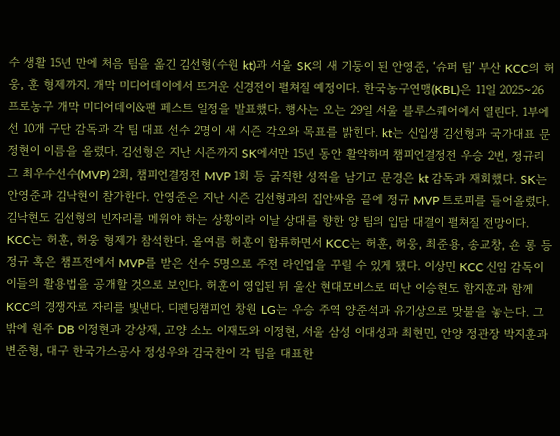수 생활 15년 만에 처음 팀을 옮긴 김선형(수원 kt)과 서울 SK의 새 기둥이 된 안영준, ‘슈퍼 팀’ 부산 KCC의 허웅, 훈 형제까지. 개막 미디어데이에서 뜨거운 신경전이 펼쳐질 예정이다. 한국농구연맹(KBL)은 11일 2025~26 프로농구 개막 미디어데이&팬 페스트 일정을 발표했다. 행사는 오는 29일 서울 블루스퀘어에서 열린다. 1부에선 10개 구단 감독과 각 팀 대표 선수 2명이 새 시즌 각오와 목표를 밝힌다. kt는 신입생 김선형과 국가대표 문정현이 이름을 올렸다. 김선형은 지난 시즌까지 SK에서만 15년 동안 활약하며 챔피언결정전 우승 2번, 정규리그 최우수선수(MVP) 2회, 챔피언결정전 MVP 1회 등 굵직한 성적을 남기고 문경은 kt 감독과 재회했다. SK는 안영준과 김낙현이 참가한다. 안영준은 지난 시즌 김선형과의 집안싸움 끝에 정규 MVP 트로피를 들어올렸다. 김낙현도 김선형의 빈자리를 메워야 하는 상황이라 이날 상대를 향한 양 팀의 입담 대결이 펼쳐질 전망이다. KCC는 허훈, 허웅 형제가 참석한다. 올여름 허훈이 합류하면서 KCC는 허훈, 허웅, 최준용, 송교창, 숀 롱 등 정규 혹은 챔프전에서 MVP를 받은 선수 5명으로 주전 라인업을 꾸릴 수 있게 됐다. 이상민 KCC 신임 감독이 이들의 활용법을 공개할 것으로 보인다. 허훈이 영입된 뒤 울산 현대모비스로 떠난 이승현도 함지훈과 함께 KCC의 경쟁자로 자리를 빛낸다. 디펜딩챔피언 창원 LG는 우승 주역 양준석과 유기상으로 맞불을 놓는다. 그밖에 원주 DB 이정현과 강상재, 고양 소노 이재도와 이정현, 서울 삼성 이대성과 최현민, 안양 정관장 박지훈과 변준형, 대구 한국가스공사 정성우와 김국찬이 각 팀을 대표한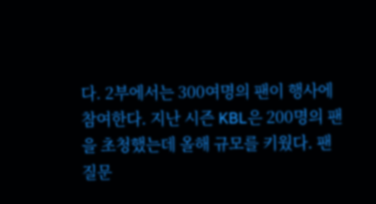다. 2부에서는 300여명의 팬이 행사에 참여한다. 지난 시즌 KBL은 200명의 팬을 초청했는데 올해 규모를 키웠다. 팬 질문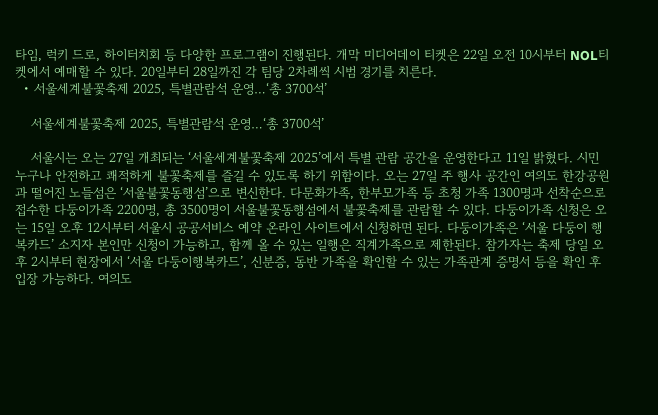타임, 럭키 드로, 하이터치회 등 다양한 프로그램이 진행된다. 개막 미디어데이 티켓은 22일 오전 10시부터 NOL티켓에서 예매할 수 있다. 20일부터 28일까진 각 팀당 2차례씩 시범 경기를 치른다.
  • 서울세계불꽃축제 2025, 특별관람석 운영…‘총 3700석’

    서울세계불꽃축제 2025, 특별관람석 운영…‘총 3700석’

    서울시는 오는 27일 개최되는 ‘서울세계불꽃축제 2025’에서 특별 관람 공간을 운영한다고 11일 밝혔다. 시민 누구나 안전하고 쾌적하게 불꽃축제를 즐길 수 있도록 하기 위함이다. 오는 27일 주 행사 공간인 여의도 한강공원과 떨어진 노들섬은 ‘서울불꽃동행섬’으로 변신한다. 다문화가족, 한부모가족 등 초청 가족 1300명과 선착순으로 접수한 다둥이가족 2200명, 총 3500명이 서울불꽃동행섬에서 불꽃축제를 관람할 수 있다. 다둥이가족 신청은 오는 15일 오후 12시부터 서울시 공공서비스 예약 온라인 사이트에서 신청하면 된다. 다둥이가족은 ‘서울 다둥이 행복카드’ 소지자 본인만 신청이 가능하고, 함께 올 수 있는 일행은 직계가족으로 제한된다. 참가자는 축제 당일 오후 2시부터 현장에서 ‘서울 다둥이행복카드’, 신분증, 동반 가족을 확인할 수 있는 가족관계 증명서 등을 확인 후 입장 가능하다. 여의도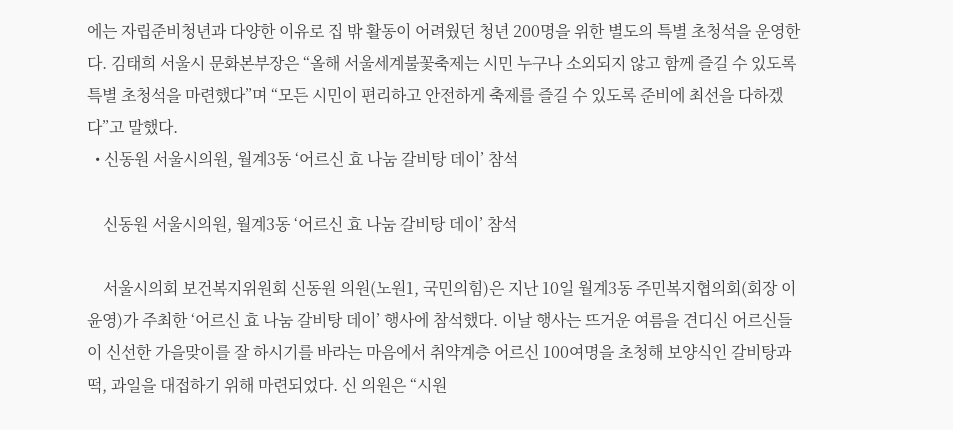에는 자립준비청년과 다양한 이유로 집 밖 활동이 어려웠던 청년 200명을 위한 별도의 특별 초청석을 운영한다. 김태희 서울시 문화본부장은 “올해 서울세계불꽃축제는 시민 누구나 소외되지 않고 함께 즐길 수 있도록 특별 초청석을 마련했다”며 “모든 시민이 편리하고 안전하게 축제를 즐길 수 있도록 준비에 최선을 다하겠다”고 말했다.
  • 신동원 서울시의원, 월계3동 ‘어르신 효 나눔 갈비탕 데이’ 참석

    신동원 서울시의원, 월계3동 ‘어르신 효 나눔 갈비탕 데이’ 참석

    서울시의회 보건복지위원회 신동원 의원(노원1, 국민의힘)은 지난 10일 월계3동 주민복지협의회(회장 이윤영)가 주최한 ‘어르신 효 나눔 갈비탕 데이’ 행사에 참석했다. 이날 행사는 뜨거운 여름을 견디신 어르신들이 신선한 가을맞이를 잘 하시기를 바라는 마음에서 취약계층 어르신 100여명을 초청해 보양식인 갈비탕과 떡, 과일을 대접하기 위해 마련되었다. 신 의원은 “시원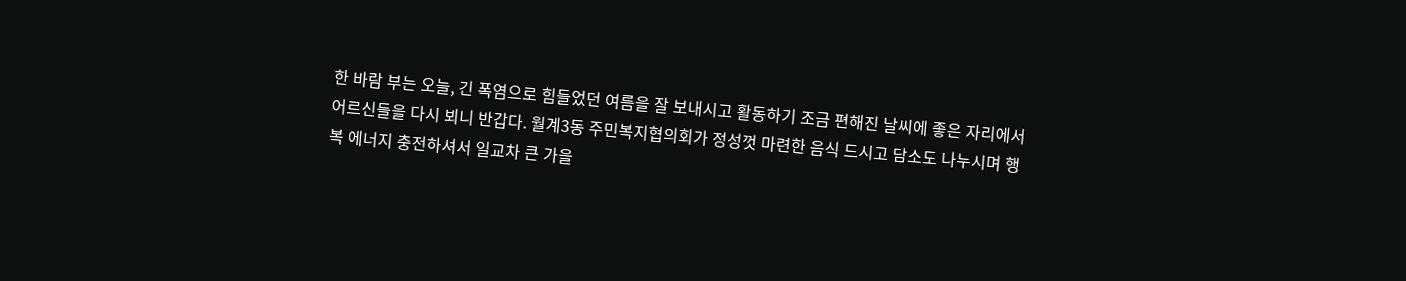한 바람 부는 오늘, 긴 폭염으로 힘들었던 여름을 잘 보내시고 활동하기 조금 편해진 날씨에 좋은 자리에서 어르신들을 다시 뵈니 반갑다. 월계3동 주민복지협의회가 정성껏 마련한 음식 드시고 담소도 나누시며 행복 에너지 충전하셔서 일교차 큰 가을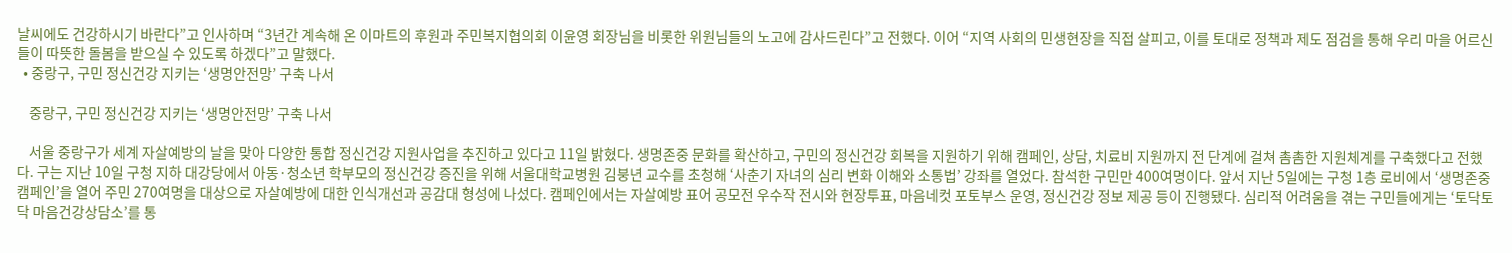날씨에도 건강하시기 바란다”고 인사하며 “3년간 계속해 온 이마트의 후원과 주민복지협의회 이윤영 회장님을 비롯한 위원님들의 노고에 감사드린다”고 전했다. 이어 “지역 사회의 민생현장을 직접 살피고, 이를 토대로 정책과 제도 점검을 통해 우리 마을 어르신들이 따뜻한 돌봄을 받으실 수 있도록 하겠다”고 말했다.
  • 중랑구, 구민 정신건강 지키는 ‘생명안전망’ 구축 나서

    중랑구, 구민 정신건강 지키는 ‘생명안전망’ 구축 나서

    서울 중랑구가 세계 자살예방의 날을 맞아 다양한 통합 정신건강 지원사업을 추진하고 있다고 11일 밝혔다. 생명존중 문화를 확산하고, 구민의 정신건강 회복을 지원하기 위해 캠페인, 상담, 치료비 지원까지 전 단계에 걸쳐 촘촘한 지원체계를 구축했다고 전했다. 구는 지난 10일 구청 지하 대강당에서 아동·청소년 학부모의 정신건강 증진을 위해 서울대학교병원 김붕년 교수를 초청해 ‘사춘기 자녀의 심리 변화 이해와 소통법’ 강좌를 열었다. 참석한 구민만 400여명이다. 앞서 지난 5일에는 구청 1층 로비에서 ‘생명존중 캠페인’을 열어 주민 270여명을 대상으로 자살예방에 대한 인식개선과 공감대 형성에 나섰다. 캠페인에서는 자살예방 표어 공모전 우수작 전시와 현장투표, 마음네컷 포토부스 운영, 정신건강 정보 제공 등이 진행됐다. 심리적 어려움을 겪는 구민들에게는 ‘토닥토닥 마음건강상담소’를 통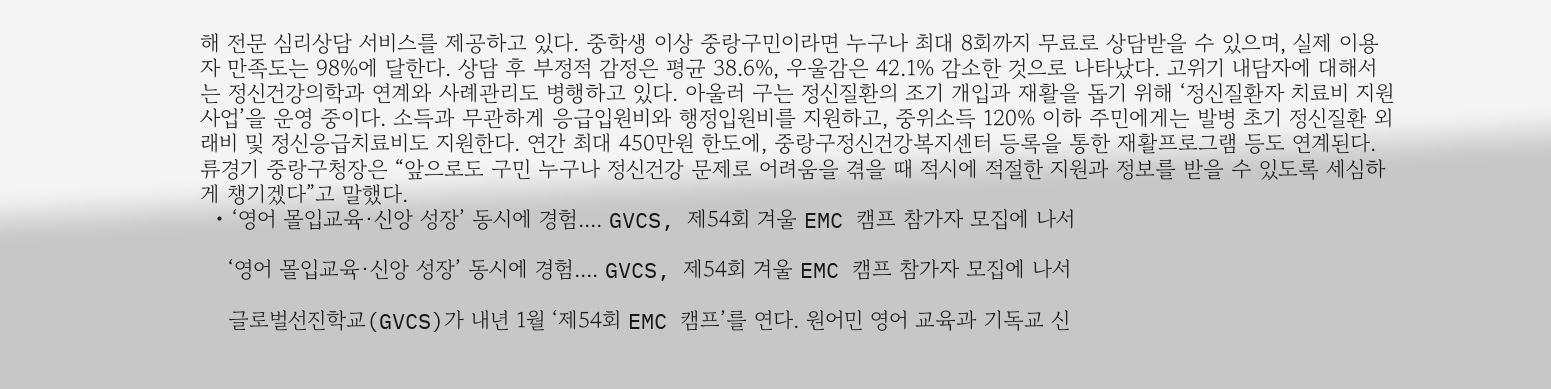해 전문 심리상담 서비스를 제공하고 있다. 중학생 이상 중랑구민이라면 누구나 최대 8회까지 무료로 상담받을 수 있으며, 실제 이용자 만족도는 98%에 달한다. 상담 후 부정적 감정은 평균 38.6%, 우울감은 42.1% 감소한 것으로 나타났다. 고위기 내담자에 대해서는 정신건강의학과 연계와 사례관리도 병행하고 있다. 아울러 구는 정신질환의 조기 개입과 재활을 돕기 위해 ‘정신질환자 치료비 지원사업’을 운영 중이다. 소득과 무관하게 응급입원비와 행정입원비를 지원하고, 중위소득 120% 이하 주민에게는 발병 초기 정신질환 외래비 및 정신응급치료비도 지원한다. 연간 최대 450만원 한도에, 중랑구정신건강복지센터 등록을 통한 재활프로그램 등도 연계된다. 류경기 중랑구청장은 “앞으로도 구민 누구나 정신건강 문제로 어려움을 겪을 때 적시에 적절한 지원과 정보를 받을 수 있도록 세심하게 챙기겠다”고 말했다.
  • ‘영어 몰입교육·신앙 성장’ 동시에 경험.... GVCS, 제54회 겨울 EMC 캠프 참가자 모집에 나서

    ‘영어 몰입교육·신앙 성장’ 동시에 경험.... GVCS, 제54회 겨울 EMC 캠프 참가자 모집에 나서

    글로벌선진학교(GVCS)가 내년 1월 ‘제54회 EMC 캠프’를 연다. 원어민 영어 교육과 기독교 신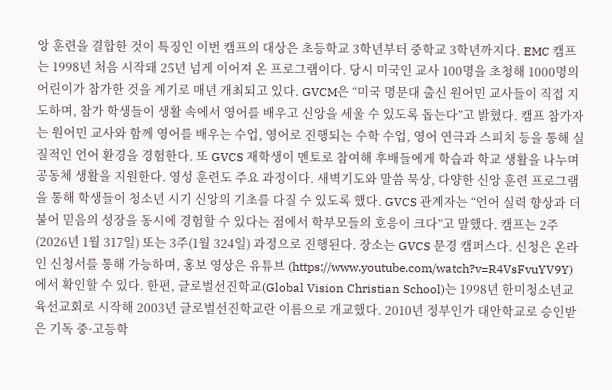앙 훈련을 결합한 것이 특징인 이번 캠프의 대상은 초등학교 3학년부터 중학교 3학년까지다. EMC 캠프는 1998년 처음 시작돼 25년 넘게 이어져 온 프로그램이다. 당시 미국인 교사 100명을 초청해 1000명의 어린이가 참가한 것을 계기로 매년 개최되고 있다. GVCM은 “미국 명문대 출신 원어민 교사들이 직접 지도하며, 참가 학생들이 생활 속에서 영어를 배우고 신앙을 세울 수 있도록 돕는다”고 밝혔다. 캠프 참가자는 원어민 교사와 함께 영어를 배우는 수업, 영어로 진행되는 수학 수업, 영어 연극과 스피치 등을 통해 실질적인 언어 환경을 경험한다. 또 GVCS 재학생이 멘토로 참여해 후배들에게 학습과 학교 생활을 나누며 공동체 생활을 지원한다. 영성 훈련도 주요 과정이다. 새벽기도와 말씀 묵상, 다양한 신앙 훈련 프로그램을 통해 학생들이 청소년 시기 신앙의 기초를 다질 수 있도록 했다. GVCS 관계자는 “언어 실력 향상과 더불어 믿음의 성장을 동시에 경험할 수 있다는 점에서 학부모들의 호응이 크다”고 말했다. 캠프는 2주(2026년 1월 317일) 또는 3주(1월 324일) 과정으로 진행된다. 장소는 GVCS 문경 캠퍼스다. 신청은 온라인 신청서를 통해 가능하며, 홍보 영상은 유튜브 (https://www.youtube.com/watch?v=R4VsFvuYV9Y)에서 확인할 수 있다. 한편, 글로벌선진학교(Global Vision Christian School)는 1998년 한미청소년교육선교회로 시작해 2003년 글로벌선진학교란 이름으로 개교했다. 2010년 정부인가 대안학교로 승인받은 기독 중·고등학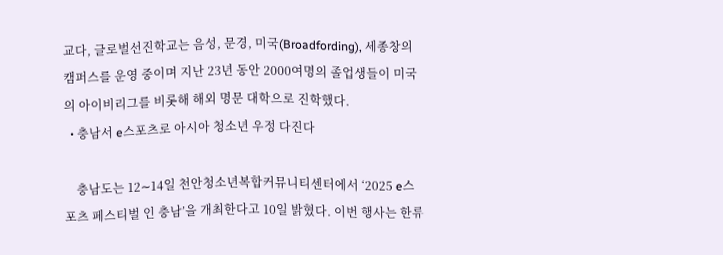교다, 글로벌선진학교는 음성, 문경, 미국(Broadfording), 세종창의 캠퍼스를 운영 중이며 지난 23년 동안 2000여명의 졸업생들이 미국의 아이비리그를 비롯해 해외 명문 대학으로 진학했다.
  • 충남서 e스포츠로 아시아 청소년 우정 다진다

    충남도는 12∼14일 천안청소년복합커뮤니티센터에서 ‘2025 e스포츠 페스티벌 인 충남’을 개최한다고 10일 밝혔다. 이번 행사는 한류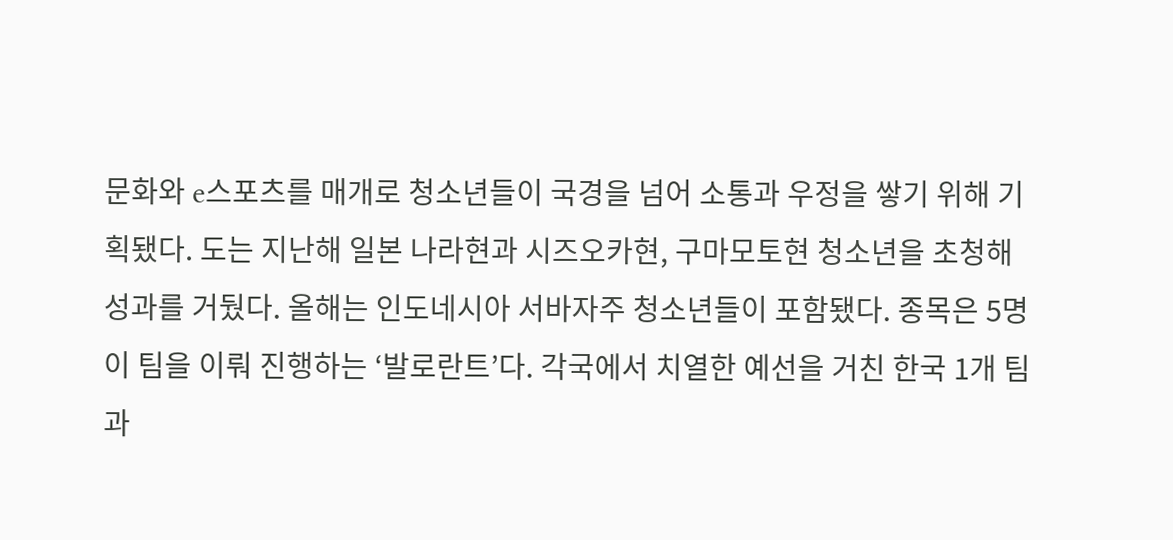문화와 e스포츠를 매개로 청소년들이 국경을 넘어 소통과 우정을 쌓기 위해 기획됐다. 도는 지난해 일본 나라현과 시즈오카현, 구마모토현 청소년을 초청해 성과를 거뒀다. 올해는 인도네시아 서바자주 청소년들이 포함됐다. 종목은 5명이 팀을 이뤄 진행하는 ‘발로란트’다. 각국에서 치열한 예선을 거친 한국 1개 팀과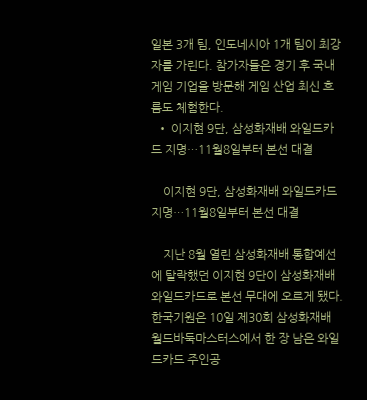일본 3개 팀, 인도네시아 1개 팀이 최강자를 가린다. 참가자들은 경기 후 국내 게임 기업을 방문해 게임 산업 최신 흐름도 체험한다.
  • 이지현 9단, 삼성화재배 와일드카드 지명…11월8일부터 본선 대결

    이지현 9단, 삼성화재배 와일드카드 지명…11월8일부터 본선 대결

    지난 8월 열린 삼성화재배 통합예선에 탈락했던 이지현 9단이 삼성화재배 와일드카드로 본선 무대에 오르게 됐다. 한국기원은 10일 제30회 삼성화재배 월드바둑마스터스에서 한 장 남은 와일드카드 주인공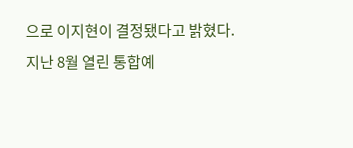으로 이지현이 결정됐다고 밝혔다. 지난 8월 열린 통합예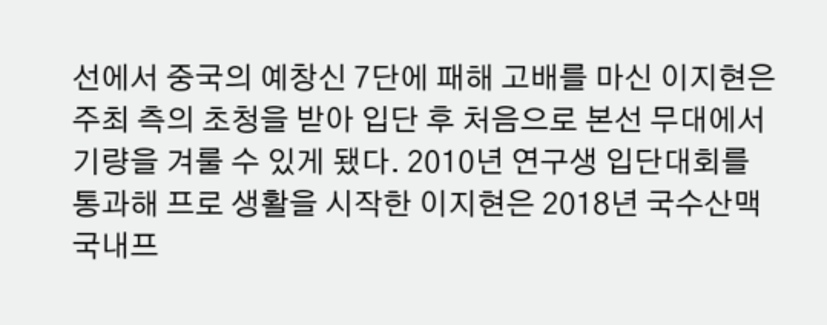선에서 중국의 예창신 7단에 패해 고배를 마신 이지현은 주최 측의 초청을 받아 입단 후 처음으로 본선 무대에서 기량을 겨룰 수 있게 됐다. 2010년 연구생 입단대회를 통과해 프로 생활을 시작한 이지현은 2018년 국수산맥 국내프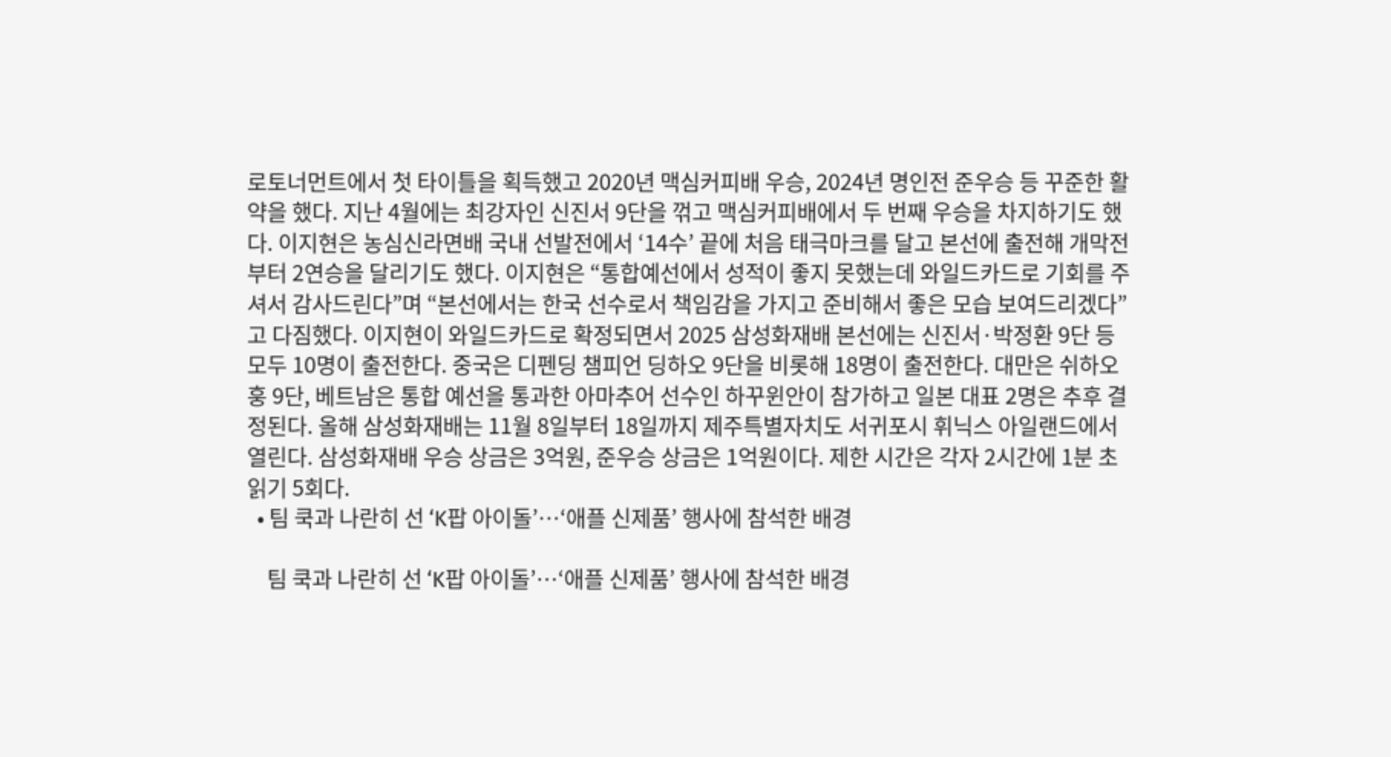로토너먼트에서 첫 타이틀을 획득했고 2020년 맥심커피배 우승, 2024년 명인전 준우승 등 꾸준한 활약을 했다. 지난 4월에는 최강자인 신진서 9단을 꺾고 맥심커피배에서 두 번째 우승을 차지하기도 했다. 이지현은 농심신라면배 국내 선발전에서 ‘14수’ 끝에 처음 태극마크를 달고 본선에 출전해 개막전부터 2연승을 달리기도 했다. 이지현은 “통합예선에서 성적이 좋지 못했는데 와일드카드로 기회를 주셔서 감사드린다”며 “본선에서는 한국 선수로서 책임감을 가지고 준비해서 좋은 모습 보여드리겠다”고 다짐했다. 이지현이 와일드카드로 확정되면서 2025 삼성화재배 본선에는 신진서·박정환 9단 등 모두 10명이 출전한다. 중국은 디펜딩 챔피언 딩하오 9단을 비롯해 18명이 출전한다. 대만은 쉬하오훙 9단, 베트남은 통합 예선을 통과한 아마추어 선수인 하꾸윈안이 참가하고 일본 대표 2명은 추후 결정된다. 올해 삼성화재배는 11월 8일부터 18일까지 제주특별자치도 서귀포시 휘닉스 아일랜드에서 열린다. 삼성화재배 우승 상금은 3억원, 준우승 상금은 1억원이다. 제한 시간은 각자 2시간에 1분 초읽기 5회다.
  • 팀 쿡과 나란히 선 ‘K팝 아이돌’…‘애플 신제품’ 행사에 참석한 배경

    팀 쿡과 나란히 선 ‘K팝 아이돌’…‘애플 신제품’ 행사에 참석한 배경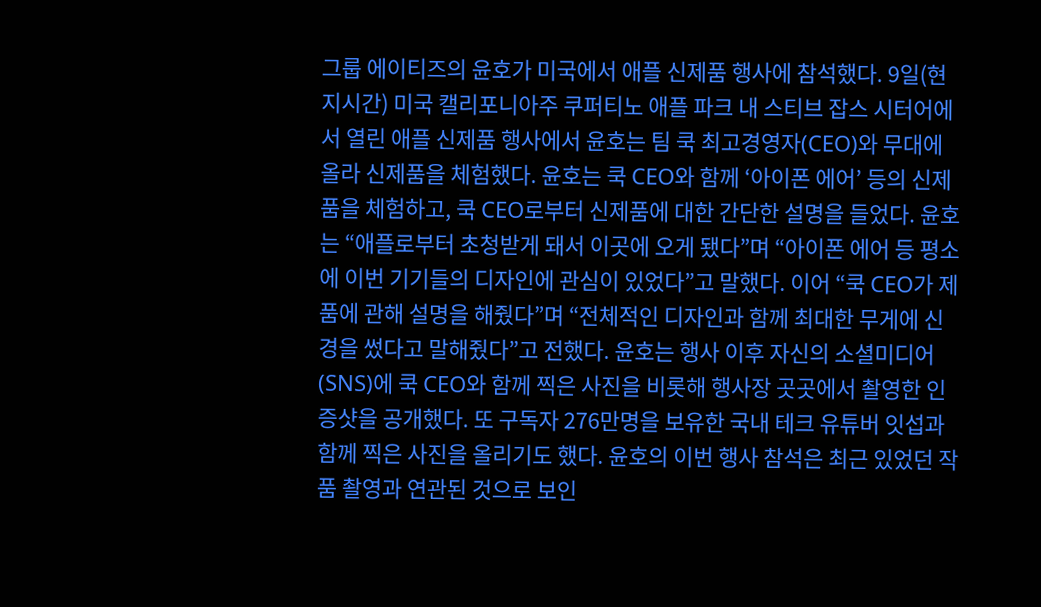그룹 에이티즈의 윤호가 미국에서 애플 신제품 행사에 참석했다. 9일(현지시간) 미국 캘리포니아주 쿠퍼티노 애플 파크 내 스티브 잡스 시터어에서 열린 애플 신제품 행사에서 윤호는 팀 쿡 최고경영자(CEO)와 무대에 올라 신제품을 체험했다. 윤호는 쿡 CEO와 함께 ‘아이폰 에어’ 등의 신제품을 체험하고, 쿡 CEO로부터 신제품에 대한 간단한 설명을 들었다. 윤호는 “애플로부터 초청받게 돼서 이곳에 오게 됐다”며 “아이폰 에어 등 평소에 이번 기기들의 디자인에 관심이 있었다”고 말했다. 이어 “쿡 CEO가 제품에 관해 설명을 해줬다”며 “전체적인 디자인과 함께 최대한 무게에 신경을 썼다고 말해줬다”고 전했다. 윤호는 행사 이후 자신의 소셜미디어(SNS)에 쿡 CEO와 함께 찍은 사진을 비롯해 행사장 곳곳에서 촬영한 인증샷을 공개했다. 또 구독자 276만명을 보유한 국내 테크 유튜버 잇섭과 함께 찍은 사진을 올리기도 했다. 윤호의 이번 행사 참석은 최근 있었던 작품 촬영과 연관된 것으로 보인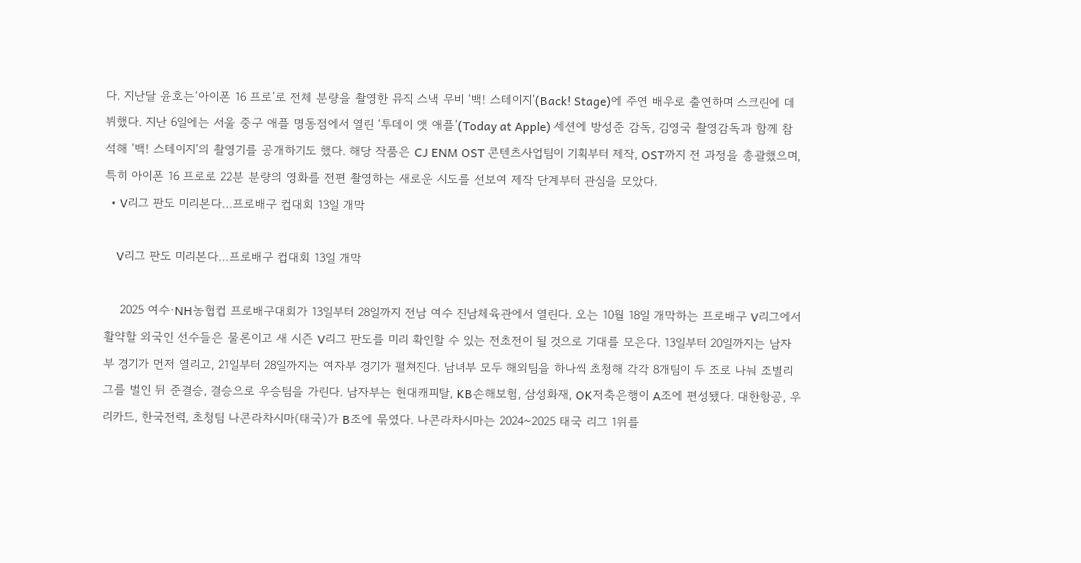다. 지난달 윤호는‘아이폰 16 프로’로 전체 분량을 촬영한 뮤직 스낵 무비 ‘백! 스테이지’(Back! Stage)에 주연 배우로 출연하며 스크린에 데뷔했다. 지난 6일에는 서울 중구 애플 명동점에서 열린 ‘투데이 앳 애플’(Today at Apple) 세션에 방성준 감독, 김영국 촬영감독과 함께 참석해 ‘백! 스테이지’의 촬영기를 공개하기도 했다. 해당 작품은 CJ ENM OST 콘텐츠사업팀이 기획부터 제작, OST까지 전 과정을 총괄했으며, 특히 아이폰 16 프로로 22분 분량의 영화를 전편 촬영하는 새로운 시도를 선보여 제작 단계부터 관심을 모았다.
  • V리그 판도 미리본다…프로배구 컵대회 13일 개막

    V리그 판도 미리본다…프로배구 컵대회 13일 개막

    2025 여수·NH농협컵 프로배구대회가 13일부터 28일까지 전남 여수 진남체육관에서 열린다. 오는 10월 18일 개막하는 프로배구 V리그에서 활약할 외국인 선수들은 물론이고 새 시즌 V리그 판도를 미리 확인할 수 있는 전초전이 될 것으로 기대를 모은다. 13일부터 20일까지는 남자부 경기가 먼저 열리고, 21일부터 28일까지는 여자부 경기가 펼쳐진다. 남녀부 모두 해외팀을 하나씩 초청해 각각 8개팀이 두 조로 나눠 조별리그를 벌인 뒤 준결승, 결승으로 우승팀을 가린다. 남자부는 현대캐피탈, KB손해보험, 삼성화재, OK저축은행이 A조에 편성됐다. 대한항공, 우리카드, 한국전력, 초청팀 나콘라차시마(태국)가 B조에 묶였다. 나콘라차시마는 2024~2025 태국 리그 1위를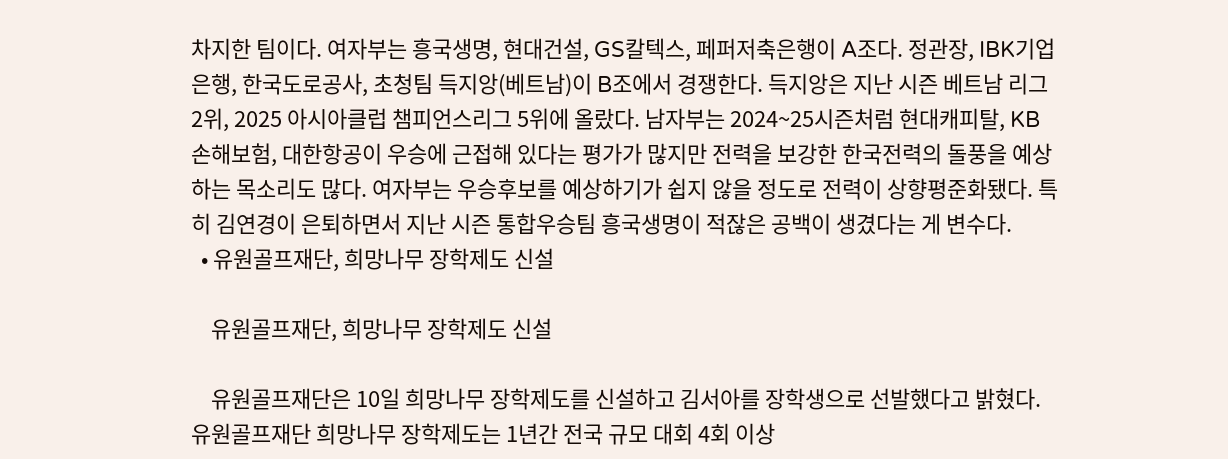차지한 팀이다. 여자부는 흥국생명, 현대건설, GS칼텍스, 페퍼저축은행이 A조다. 정관장, IBK기업은행, 한국도로공사, 초청팀 득지앙(베트남)이 B조에서 경쟁한다. 득지앙은 지난 시즌 베트남 리그 2위, 2025 아시아클럽 챔피언스리그 5위에 올랐다. 남자부는 2024~25시즌처럼 현대캐피탈, KB손해보험, 대한항공이 우승에 근접해 있다는 평가가 많지만 전력을 보강한 한국전력의 돌풍을 예상하는 목소리도 많다. 여자부는 우승후보를 예상하기가 쉽지 않을 정도로 전력이 상향평준화됐다. 특히 김연경이 은퇴하면서 지난 시즌 통합우승팀 흥국생명이 적잖은 공백이 생겼다는 게 변수다.
  • 유원골프재단, 희망나무 장학제도 신설

    유원골프재단, 희망나무 장학제도 신설

    유원골프재단은 10일 희망나무 장학제도를 신설하고 김서아를 장학생으로 선발했다고 밝혔다. 유원골프재단 희망나무 장학제도는 1년간 전국 규모 대회 4회 이상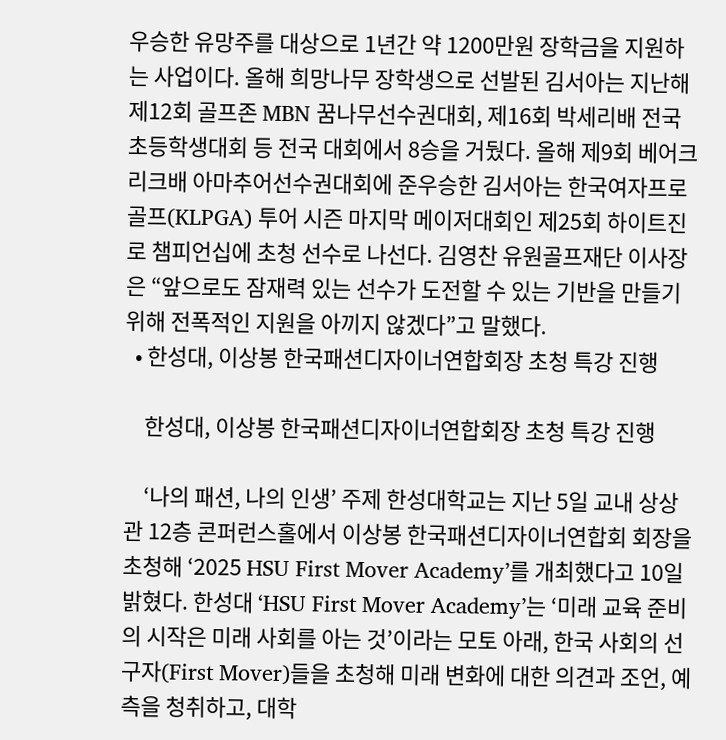우승한 유망주를 대상으로 1년간 약 1200만원 장학금을 지원하는 사업이다. 올해 희망나무 장학생으로 선발된 김서아는 지난해 제12회 골프존 MBN 꿈나무선수권대회, 제16회 박세리배 전국초등학생대회 등 전국 대회에서 8승을 거뒀다. 올해 제9회 베어크리크배 아마추어선수권대회에 준우승한 김서아는 한국여자프로골프(KLPGA) 투어 시즌 마지막 메이저대회인 제25회 하이트진로 챔피언십에 초청 선수로 나선다. 김영찬 유원골프재단 이사장은 “앞으로도 잠재력 있는 선수가 도전할 수 있는 기반을 만들기 위해 전폭적인 지원을 아끼지 않겠다”고 말했다.
  • 한성대, 이상봉 한국패션디자이너연합회장 초청 특강 진행

    한성대, 이상봉 한국패션디자이너연합회장 초청 특강 진행

    ‘나의 패션, 나의 인생’ 주제 한성대학교는 지난 5일 교내 상상관 12층 콘퍼런스홀에서 이상봉 한국패션디자이너연합회 회장을 초청해 ‘2025 HSU First Mover Academy’를 개최했다고 10일 밝혔다. 한성대 ‘HSU First Mover Academy’는 ‘미래 교육 준비의 시작은 미래 사회를 아는 것’이라는 모토 아래, 한국 사회의 선구자(First Mover)들을 초청해 미래 변화에 대한 의견과 조언, 예측을 청취하고, 대학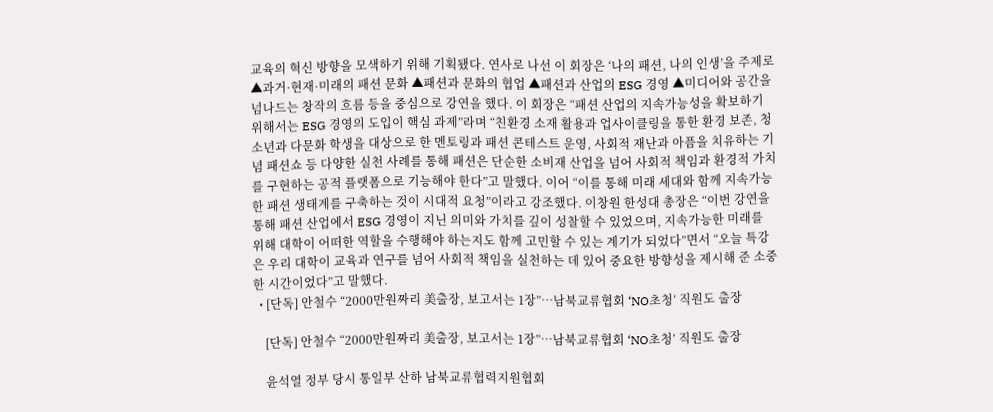교육의 혁신 방향을 모색하기 위해 기획됐다. 연사로 나선 이 회장은 ‘나의 패션, 나의 인생’을 주제로 ▲과거·현재·미래의 패션 문화 ▲패션과 문화의 협업 ▲패션과 산업의 ESG 경영 ▲미디어와 공간을 넘나드는 창작의 흐름 등을 중심으로 강연을 했다. 이 회장은 “패션 산업의 지속가능성을 확보하기 위해서는 ESG 경영의 도입이 핵심 과제”라며 “친환경 소재 활용과 업사이클링을 통한 환경 보존, 청소년과 다문화 학생을 대상으로 한 멘토링과 패션 콘테스트 운영, 사회적 재난과 아픔을 치유하는 기념 패션쇼 등 다양한 실천 사례를 통해 패션은 단순한 소비재 산업을 넘어 사회적 책임과 환경적 가치를 구현하는 공적 플랫폼으로 기능해야 한다”고 말했다. 이어 “이를 통해 미래 세대와 함께 지속가능한 패션 생태계를 구축하는 것이 시대적 요청”이라고 강조했다. 이창원 한성대 총장은 “이번 강연을 통해 패션 산업에서 ESG 경영이 지닌 의미와 가치를 깊이 성찰할 수 있었으며, 지속가능한 미래를 위해 대학이 어떠한 역할을 수행해야 하는지도 함께 고민할 수 있는 계기가 되었다”면서 “오늘 특강은 우리 대학이 교육과 연구를 넘어 사회적 책임을 실천하는 데 있어 중요한 방향성을 제시해 준 소중한 시간이었다”고 말했다.
  • [단독] 안철수 “2000만원짜리 美출장, 보고서는 1장”…남북교류협회 ‘NO초청’ 직원도 출장

    [단독] 안철수 “2000만원짜리 美출장, 보고서는 1장”…남북교류협회 ‘NO초청’ 직원도 출장

    윤석열 정부 당시 통일부 산하 남북교류협력지원협회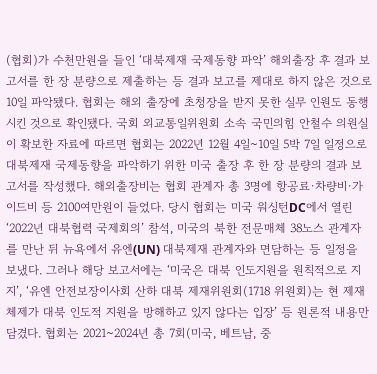(협회)가 수천만원을 들인 ‘대북제재 국제동향 파악’ 해외출장 후 결과 보고서를 한 장 분량으로 제출하는 등 결과 보고를 제대로 하지 않은 것으로 10일 파악됐다. 협회는 해외 출장에 초청장을 받지 못한 실무 인원도 동행시킨 것으로 확인됐다. 국회 외교통일위원회 소속 국민의힘 안철수 의원실이 확보한 자료에 따르면 협회는 2022년 12월 4일~10일 5박 7일 일정으로 대북제재 국제동향을 파악하기 위한 미국 출장 후 한 장 분량의 결과 보고서를 작성했다. 해외출장비는 협회 관계자 총 3명에 항공료·차량비·가이드비 등 2100여만원이 들었다. 당시 협회는 미국 워싱턴DC에서 열린 ‘2022년 대북협력 국제회의’ 참석, 미국의 북한 전문매체 38노스 관계자를 만난 뒤 뉴욕에서 유엔(UN) 대북제재 관계자와 면담하는 등 일정을 보냈다. 그러나 해당 보고서에는 ‘미국은 대북 인도지원을 원칙적으로 지지’, ‘유엔 안전보장이사회 산하 대북 제재위원회(1718 위원회)는 현 제재체제가 대북 인도적 지원을 방해하고 있지 않다는 입장’ 등 원론적 내용만 담겼다. 협회는 2021~2024년 총 7회(미국, 베트남, 중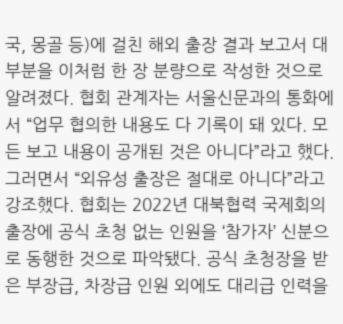국, 몽골 등)에 걸친 해외 출장 결과 보고서 대부분을 이처럼 한 장 분량으로 작성한 것으로 알려졌다. 협회 관계자는 서울신문과의 통화에서 “업무 협의한 내용도 다 기록이 돼 있다. 모든 보고 내용이 공개된 것은 아니다”라고 했다. 그러면서 “외유성 출장은 절대로 아니다”라고 강조했다. 협회는 2022년 대북협력 국제회의 출장에 공식 초청 없는 인원을 ‘참가자’ 신분으로 동행한 것으로 파악됐다. 공식 초청장을 받은 부장급, 차장급 인원 외에도 대리급 인력을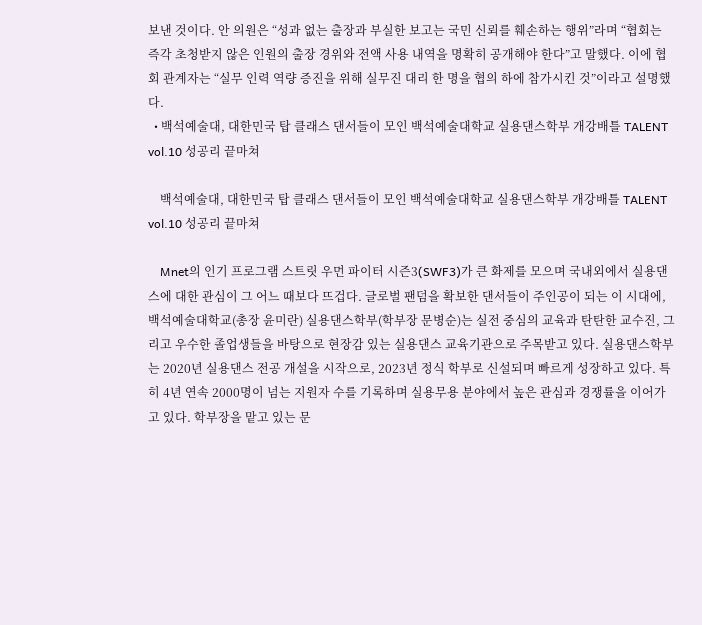보낸 것이다. 안 의원은 “성과 없는 출장과 부실한 보고는 국민 신뢰를 훼손하는 행위”라며 “협회는 즉각 초청받지 않은 인원의 출장 경위와 전액 사용 내역을 명확히 공개해야 한다”고 말했다. 이에 협회 관계자는 “실무 인력 역량 증진을 위해 실무진 대리 한 명을 협의 하에 참가시킨 것”이라고 설명했다.
  • 백석예술대, 대한민국 탑 클래스 댄서들이 모인 백석예술대학교 실용댄스학부 개강배틀 TALENT vol.10 성공리 끝마쳐

    백석예술대, 대한민국 탑 클래스 댄서들이 모인 백석예술대학교 실용댄스학부 개강배틀 TALENT vol.10 성공리 끝마쳐

    Mnet의 인기 프로그램 스트릿 우먼 파이터 시즌3(SWF3)가 큰 화제를 모으며 국내외에서 실용댄스에 대한 관심이 그 어느 때보다 뜨겁다. 글로벌 팬덤을 확보한 댄서들이 주인공이 되는 이 시대에, 백석예술대학교(총장 윤미란) 실용댄스학부(학부장 문병순)는 실전 중심의 교육과 탄탄한 교수진, 그리고 우수한 졸업생들을 바탕으로 현장감 있는 실용댄스 교육기관으로 주목받고 있다. 실용댄스학부는 2020년 실용댄스 전공 개설을 시작으로, 2023년 정식 학부로 신설되며 빠르게 성장하고 있다. 특히 4년 연속 2000명이 넘는 지원자 수를 기록하며 실용무용 분야에서 높은 관심과 경쟁률을 이어가고 있다. 학부장을 맡고 있는 문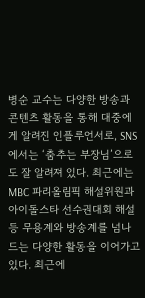병순 교수는 다양한 방송과 콘텐츠 활동을 통해 대중에게 알려진 인플루언서로, SNS에서는 ‘춤추는 부장님’으로도 잘 알려져 있다. 최근에는 MBC 파리올림픽 해설위원과 아이돌스타 선수권대회 해설 등 무용계와 방송계를 넘나드는 다양한 활동을 이어가고 있다. 최근에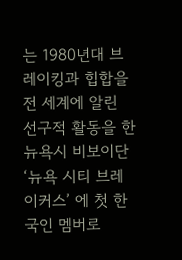는 1980년대 브레이킹과 힙합을 전 세계에 알린 선구적 활동을 한 뉴욕시 비보이단 ‘뉴욕 시티 브레이커스’ 에 첫 한국인 멤버로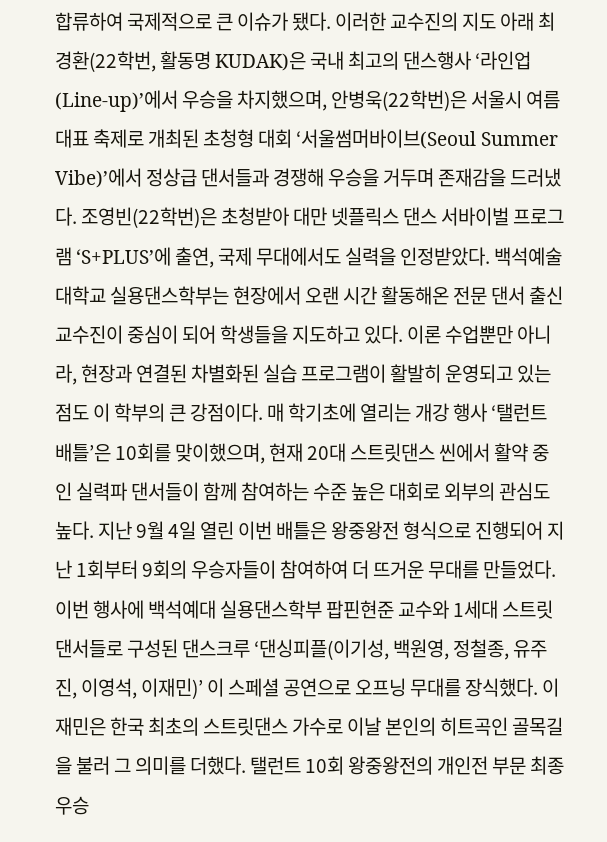합류하여 국제적으로 큰 이슈가 됐다. 이러한 교수진의 지도 아래 최경환(22학번, 활동명 KUDAK)은 국내 최고의 댄스행사 ‘라인업(Line-up)’에서 우승을 차지했으며, 안병욱(22학번)은 서울시 여름 대표 축제로 개최된 초청형 대회 ‘서울썸머바이브(Seoul Summer Vibe)’에서 정상급 댄서들과 경쟁해 우승을 거두며 존재감을 드러냈다. 조영빈(22학번)은 초청받아 대만 넷플릭스 댄스 서바이벌 프로그램 ‘S+PLUS’에 출연, 국제 무대에서도 실력을 인정받았다. 백석예술대학교 실용댄스학부는 현장에서 오랜 시간 활동해온 전문 댄서 출신 교수진이 중심이 되어 학생들을 지도하고 있다. 이론 수업뿐만 아니라, 현장과 연결된 차별화된 실습 프로그램이 활발히 운영되고 있는 점도 이 학부의 큰 강점이다. 매 학기초에 열리는 개강 행사 ‘탤런트 배틀’은 10회를 맞이했으며, 현재 20대 스트릿댄스 씬에서 활약 중인 실력파 댄서들이 함께 참여하는 수준 높은 대회로 외부의 관심도 높다. 지난 9월 4일 열린 이번 배틀은 왕중왕전 형식으로 진행되어 지난 1회부터 9회의 우승자들이 참여하여 더 뜨거운 무대를 만들었다. 이번 행사에 백석예대 실용댄스학부 팝핀현준 교수와 1세대 스트릿댄서들로 구성된 댄스크루 ‘댄싱피플(이기성, 백원영, 정철종, 유주진, 이영석, 이재민)’ 이 스페셜 공연으로 오프닝 무대를 장식했다. 이재민은 한국 최초의 스트릿댄스 가수로 이날 본인의 히트곡인 골목길을 불러 그 의미를 더했다. 탤런트 10회 왕중왕전의 개인전 부문 최종 우승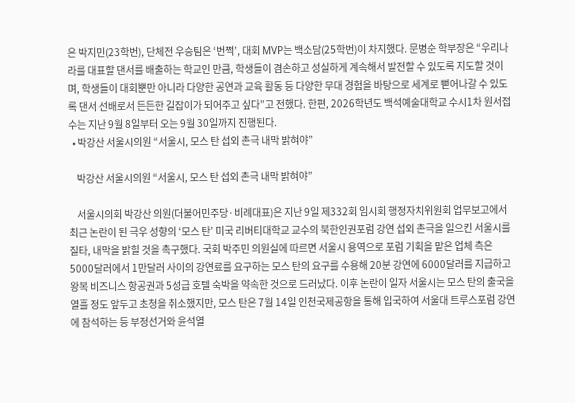은 박지민(23학번), 단체전 우승팀은 ‘번쩍’, 대회 MVP는 백소담(25학번)이 차지했다. 문병순 학부장은 “우리나라를 대표할 댄서를 배출하는 학교인 만큼, 학생들이 겸손하고 성실하게 계속해서 발전할 수 있도록 지도할 것이며, 학생들이 대회뿐만 아니라 다양한 공연과 교육 활동 등 다양한 무대 경험을 바탕으로 세계로 뻗어나갈 수 있도록 댄서 선배로서 든든한 길잡이가 되어주고 싶다”고 전했다. 한편, 2026학년도 백석예술대학교 수시1차 원서접수는 지난 9월 8일부터 오는 9월 30일까지 진행된다.
  • 박강산 서울시의원 “서울시, 모스 탄 섭외 촌극 내막 밝혀야”

    박강산 서울시의원 “서울시, 모스 탄 섭외 촌극 내막 밝혀야”

    서울시의회 박강산 의원(더불어민주당·비례대표)은 지난 9일 제332회 임시회 행정자치위원회 업무보고에서 최근 논란이 된 극우 성향의 ‘모스 탄’ 미국 리버티대학교 교수의 북한인권포럼 강연 섭외 촌극을 일으킨 서울시를 질타, 내막을 밝힐 것을 촉구했다. 국회 박주민 의원실에 따르면 서울시 용역으로 포럼 기획을 맡은 업체 측은 5000달러에서 1만달러 사이의 강연료를 요구하는 모스 탄의 요구를 수용해 20분 강연에 6000달러를 지급하고 왕복 비즈니스 항공권과 5성급 호텔 숙박을 약속한 것으로 드러났다. 이후 논란이 일자 서울시는 모스 탄의 출국을 열흘 정도 앞두고 초청을 취소했지만, 모스 탄은 7월 14일 인천국제공항을 통해 입국하여 서울대 트루스포럼 강연에 참석하는 등 부정선거와 윤석열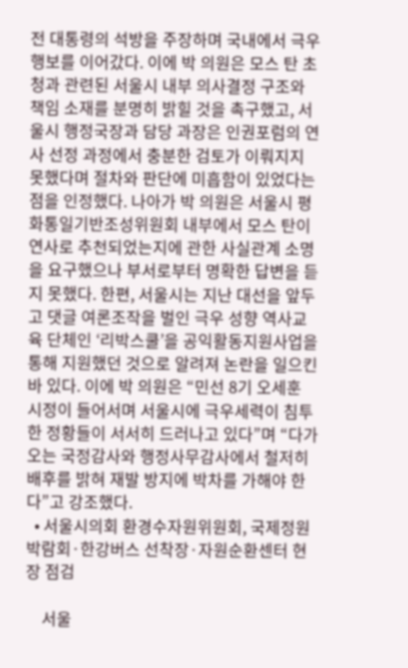전 대통령의 석방을 주장하며 국내에서 극우 행보를 이어갔다. 이에 박 의원은 모스 탄 초청과 관련된 서울시 내부 의사결정 구조와 책임 소재를 분명히 밝힐 것을 촉구했고, 서울시 행정국장과 담당 과장은 인권포럼의 연사 선정 과정에서 충분한 검토가 이뤄지지 못했다며 절차와 판단에 미흡함이 있었다는 점을 인정했다. 나아가 박 의원은 서울시 평화통일기반조성위원회 내부에서 모스 탄이 연사로 추천되었는지에 관한 사실관계 소명을 요구했으나 부서로부터 명확한 답변을 듣지 못했다. 한편, 서울시는 지난 대선을 앞두고 댓글 여론조작을 벌인 극우 성향 역사교육 단체인 ‘리박스쿨’을 공익활동지원사업을 통해 지원했던 것으로 알려져 논란을 일으킨 바 있다. 이에 박 의원은 “민선 8기 오세훈 시정이 들어서며 서울시에 극우세력이 침투한 정황들이 서서히 드러나고 있다”며 “다가오는 국정감사와 행정사무감사에서 철저히 배후를 밝혀 재발 방지에 박차를 가해야 한다”고 강조했다.
  • 서울시의회 환경수자원위원회, 국제정원박람회·한강버스 선착장·자원순환센터 현장 점검

    서울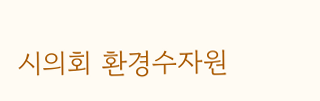시의회 환경수자원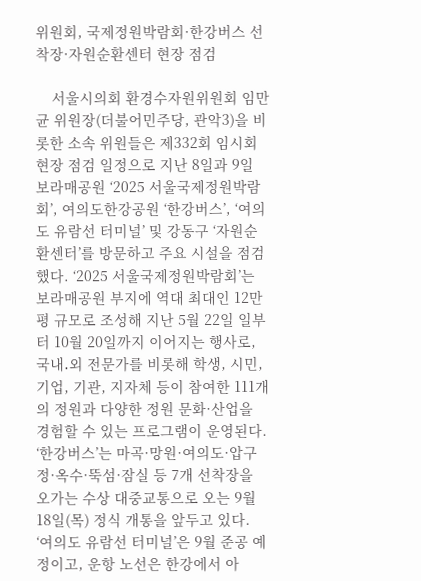위원회, 국제정원박람회·한강버스 선착장·자원순환센터 현장 점검

    서울시의회 환경수자원위원회 임만균 위원장(더불어민주당, 관악3)을 비롯한 소속 위원들은 제332회 임시회 현장 점검 일정으로 지난 8일과 9일 보라매공원 ‘2025 서울국제정원박람회’, 여의도한강공원 ‘한강버스’, ‘여의도 유람선 터미널’ 및 강동구 ‘자원순환센터’를 방문하고 주요 시설을 점검했다. ‘2025 서울국제정원박람회’는 보라매공원 부지에 역대 최대인 12만 평 규모로 조성해 지난 5월 22일 일부터 10월 20일까지 이어지는 행사로, 국내․외 전문가를 비롯해 학생, 시민, 기업, 기관, 지자체 등이 참여한 111개의 정원과 다양한 정원 문화·산업을 경험할 수 있는 프로그램이 운영된다. ‘한강버스’는 마곡·망원·여의도·압구정·옥수·뚝섬·잠실 등 7개 선착장을 오가는 수상 대중교통으로 오는 9월 18일(목) 정식 개통을 앞두고 있다. ‘여의도 유람선 터미널’은 9월 준공 예정이고, 운항 노선은 한강에서 아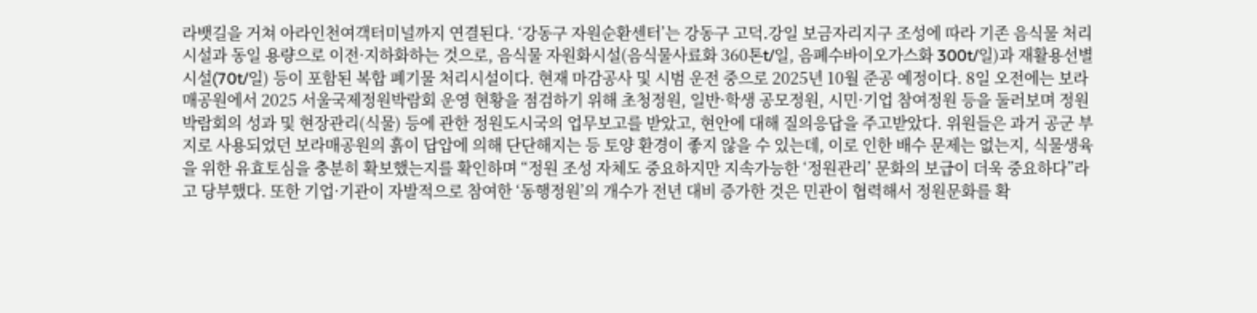라뱃길을 거쳐 아라인천여객터미널까지 연결된다. ‘강동구 자원순환센터’는 강동구 고덕․강일 보금자리지구 조성에 따라 기존 음식물 처리시설과 동일 용량으로 이전·지하화하는 것으로, 음식물 자원화시설(음식물사료화 360톤t/일, 음폐수바이오가스화 300t/일)과 재활용선별시설(70t/일) 등이 포함된 복합 폐기물 처리시설이다. 현재 마감공사 및 시범 운전 중으로 2025년 10월 준공 예정이다. 8일 오전에는 보라매공원에서 2025 서울국제정원박람회 운영 현황을 점검하기 위해 초청정원, 일반·학생 공모정원, 시민·기업 참여정원 등을 둘러보며 정원박람회의 성과 및 현장관리(식물) 등에 관한 정원도시국의 업무보고를 받았고, 현안에 대해 질의응답을 주고받았다. 위원들은 과거 공군 부지로 사용되었던 보라매공원의 흙이 답압에 의해 단단해지는 등 토양 환경이 좋지 않을 수 있는데, 이로 인한 배수 문제는 없는지, 식물생육을 위한 유효토심을 충분히 확보했는지를 확인하며 “정원 조성 자체도 중요하지만 지속가능한 ‘정원관리’ 문화의 보급이 더욱 중요하다”라고 당부했다. 또한 기업·기관이 자발적으로 참여한 ‘동행정원’의 개수가 전년 대비 증가한 것은 민관이 협력해서 정원문화를 확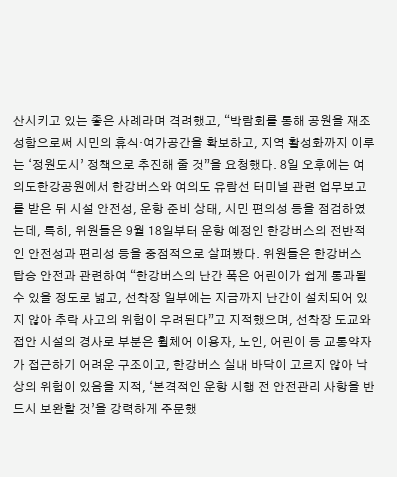산시키고 있는 좋은 사례라며 격려했고, “박람회를 통해 공원을 재조성함으로써 시민의 휴식·여가공간을 확보하고, 지역 활성화까지 이루는 ‘정원도시’ 정책으로 추진해 줄 것”을 요청했다. 8일 오후에는 여의도한강공원에서 한강버스와 여의도 유람선 터미널 관련 업무보고를 받은 뒤 시설 안전성, 운항 준비 상태, 시민 편의성 등을 점검하였는데, 특히, 위원들은 9월 18일부터 운항 예정인 한강버스의 전반적인 안전성과 편리성 등을 중점적으로 살펴봤다. 위원들은 한강버스 탑승 안전과 관련하여 “한강버스의 난간 폭은 어린이가 쉽게 통과될 수 있을 정도로 넓고, 선착장 일부에는 지금까지 난간이 설치되어 있지 않아 추락 사고의 위험이 우려된다”고 지적했으며, 선착장 도교와 접안 시설의 경사로 부분은 휠체어 이용자, 노인, 어린이 등 교통약자가 접근하기 어려운 구조이고, 한강버스 실내 바닥이 고르지 않아 낙상의 위험이 있음을 지적, ‘본격적인 운항 시행 전 안전관리 사항을 반드시 보완할 것’을 강력하게 주문했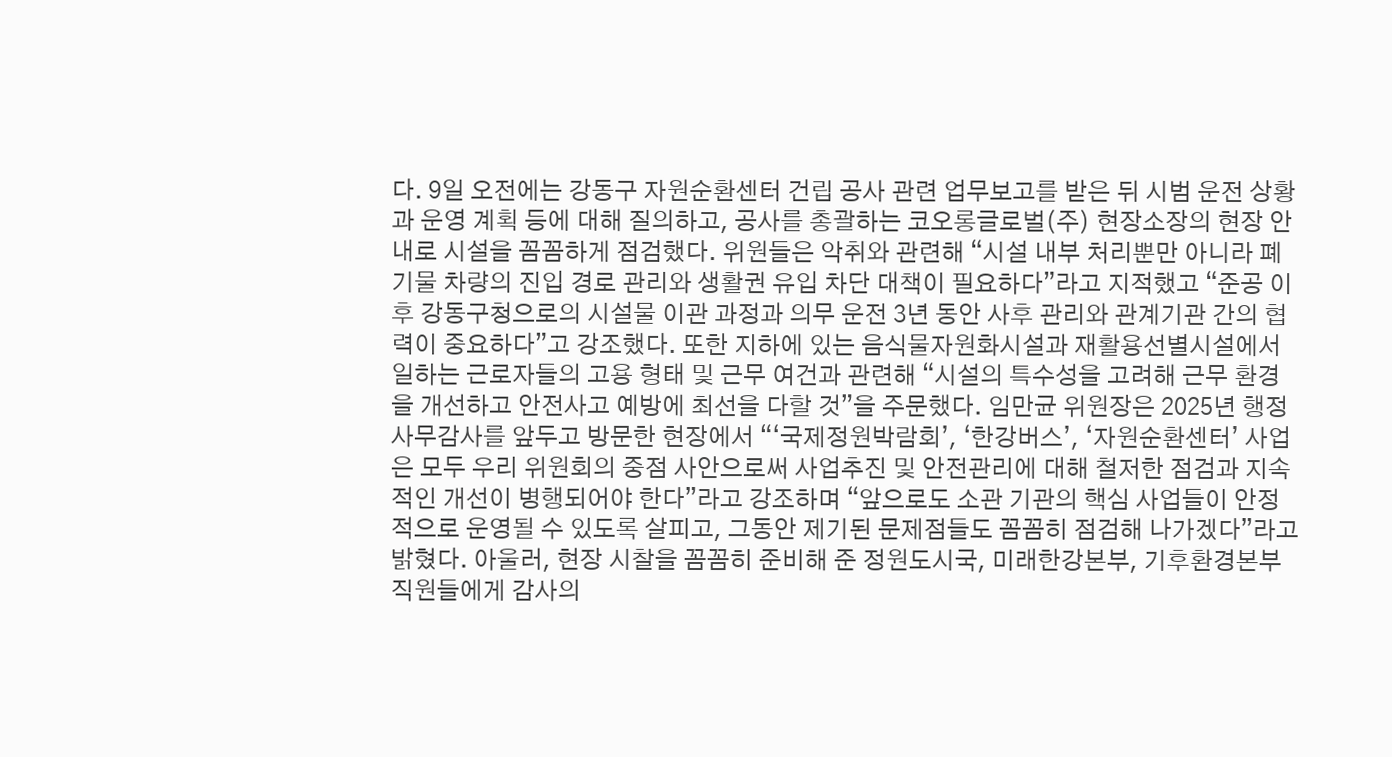다. 9일 오전에는 강동구 자원순환센터 건립 공사 관련 업무보고를 받은 뒤 시범 운전 상황과 운영 계획 등에 대해 질의하고, 공사를 총괄하는 코오롱글로벌(주) 현장소장의 현장 안내로 시설을 꼼꼼하게 점검했다. 위원들은 악취와 관련해 “시설 내부 처리뿐만 아니라 폐기물 차량의 진입 경로 관리와 생활권 유입 차단 대책이 필요하다”라고 지적했고 “준공 이후 강동구청으로의 시설물 이관 과정과 의무 운전 3년 동안 사후 관리와 관계기관 간의 협력이 중요하다”고 강조했다. 또한 지하에 있는 음식물자원화시설과 재활용선별시설에서 일하는 근로자들의 고용 형태 및 근무 여건과 관련해 “시설의 특수성을 고려해 근무 환경을 개선하고 안전사고 예방에 최선을 다할 것”을 주문했다. 임만균 위원장은 2025년 행정사무감사를 앞두고 방문한 현장에서 “‘국제정원박람회’, ‘한강버스’, ‘자원순환센터’ 사업은 모두 우리 위원회의 중점 사안으로써 사업추진 및 안전관리에 대해 철저한 점검과 지속적인 개선이 병행되어야 한다”라고 강조하며 “앞으로도 소관 기관의 핵심 사업들이 안정적으로 운영될 수 있도록 살피고, 그동안 제기된 문제점들도 꼼꼼히 점검해 나가겠다”라고 밝혔다. 아울러, 현장 시찰을 꼼꼼히 준비해 준 정원도시국, 미래한강본부, 기후환경본부 직원들에게 감사의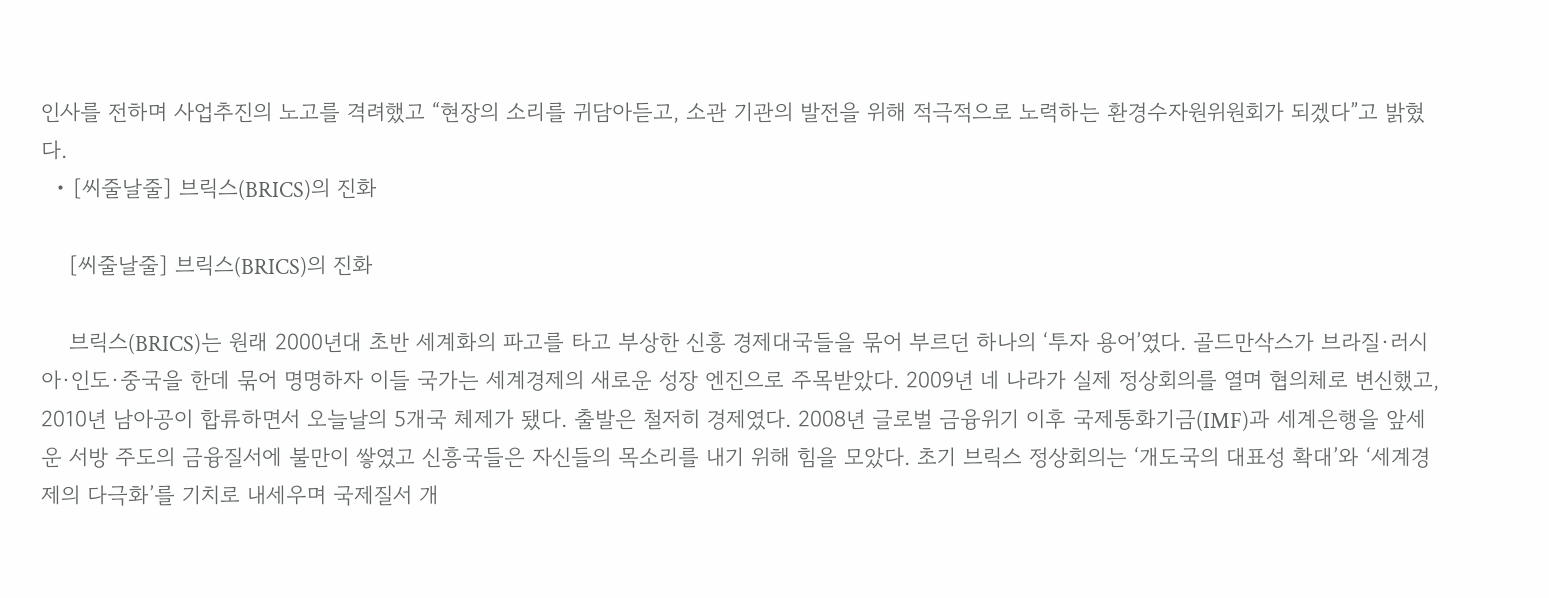인사를 전하며 사업추진의 노고를 격려했고 “현장의 소리를 귀담아듣고, 소관 기관의 발전을 위해 적극적으로 노력하는 환경수자원위원회가 되겠다”고 밝혔다.
  • [씨줄날줄] 브릭스(BRICS)의 진화

    [씨줄날줄] 브릭스(BRICS)의 진화

    브릭스(BRICS)는 원래 2000년대 초반 세계화의 파고를 타고 부상한 신흥 경제대국들을 묶어 부르던 하나의 ‘투자 용어’였다. 골드만삭스가 브라질·러시아·인도·중국을 한데 묶어 명명하자 이들 국가는 세계경제의 새로운 성장 엔진으로 주목받았다. 2009년 네 나라가 실제 정상회의를 열며 협의체로 변신했고, 2010년 남아공이 합류하면서 오늘날의 5개국 체제가 됐다. 출발은 철저히 경제였다. 2008년 글로벌 금융위기 이후 국제통화기금(IMF)과 세계은행을 앞세운 서방 주도의 금융질서에 불만이 쌓였고 신흥국들은 자신들의 목소리를 내기 위해 힘을 모았다. 초기 브릭스 정상회의는 ‘개도국의 대표성 확대’와 ‘세계경제의 다극화’를 기치로 내세우며 국제질서 개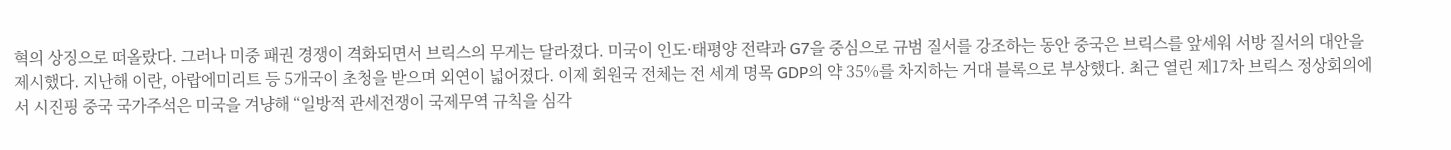혁의 상징으로 떠올랐다. 그러나 미중 패권 경쟁이 격화되면서 브릭스의 무게는 달라졌다. 미국이 인도·태평양 전략과 G7을 중심으로 규범 질서를 강조하는 동안 중국은 브릭스를 앞세워 서방 질서의 대안을 제시했다. 지난해 이란, 아랍에미리트 등 5개국이 초청을 받으며 외연이 넓어졌다. 이제 회원국 전체는 전 세계 명목 GDP의 약 35%를 차지하는 거대 블록으로 부상했다. 최근 열린 제17차 브릭스 정상회의에서 시진핑 중국 국가주석은 미국을 겨냥해 “일방적 관세전쟁이 국제무역 규칙을 심각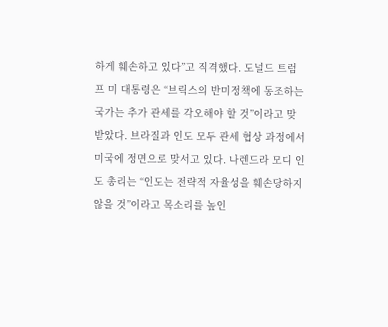하게 훼손하고 있다”고 직격했다. 도널드 트럼프 미 대통령은 “브릭스의 반미정책에 동조하는 국가는 추가 관세를 각오해야 할 것”이라고 맞받았다. 브라질과 인도 모두 관세 협상 과정에서 미국에 정면으로 맞서고 있다. 나렌드라 모디 인도 총리는 “인도는 전략적 자율성을 훼손당하지 않을 것”이라고 목소리를 높인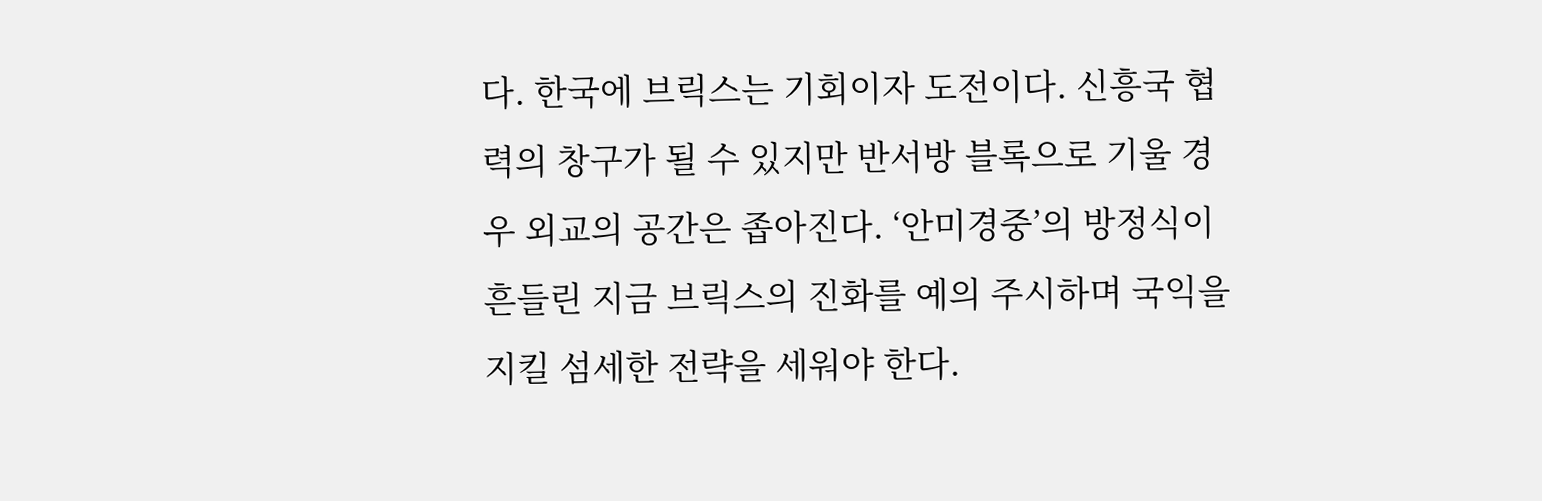다. 한국에 브릭스는 기회이자 도전이다. 신흥국 협력의 창구가 될 수 있지만 반서방 블록으로 기울 경우 외교의 공간은 좁아진다. ‘안미경중’의 방정식이 흔들린 지금 브릭스의 진화를 예의 주시하며 국익을 지킬 섬세한 전략을 세워야 한다.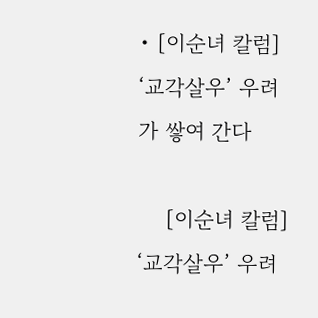• [이순녀 칼럼] ‘교각살우’ 우려가 쌓여 간다

    [이순녀 칼럼] ‘교각살우’ 우려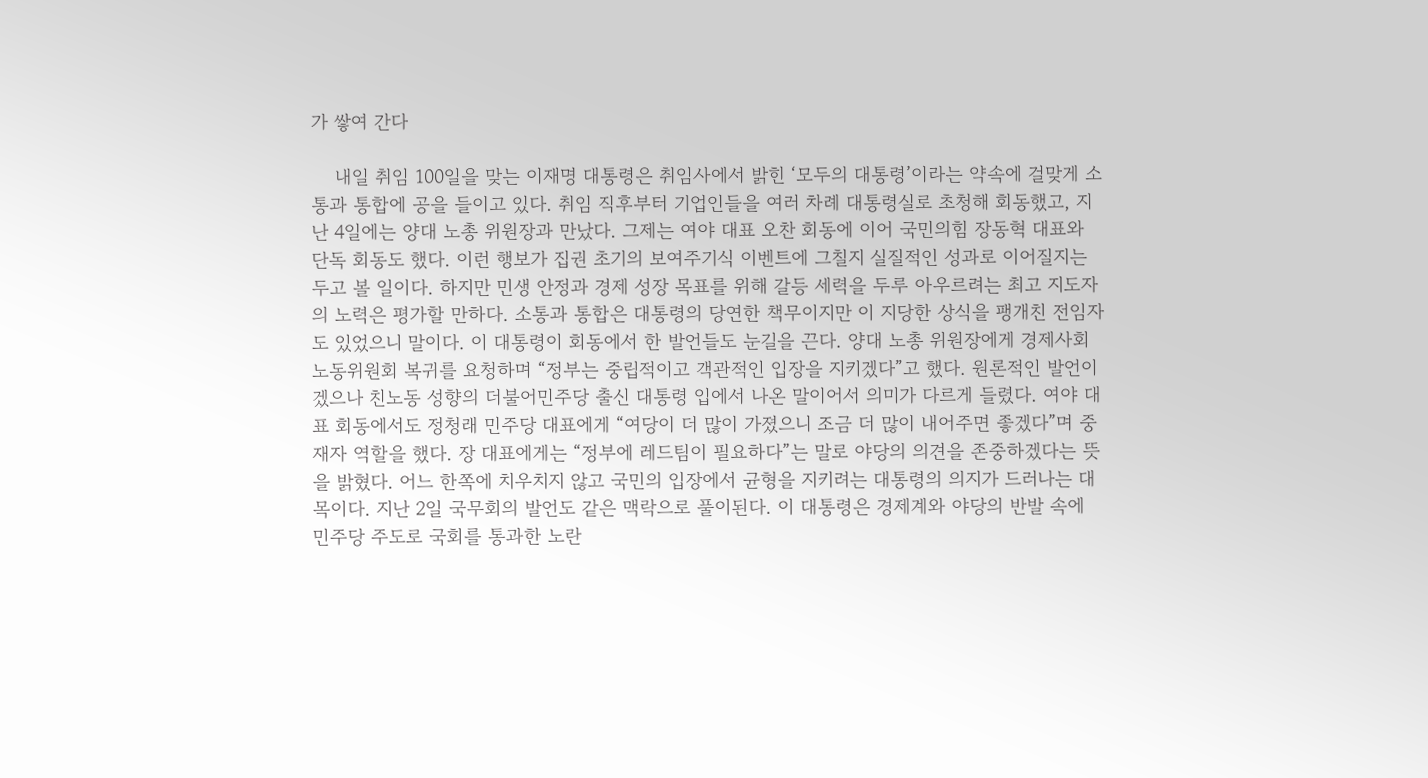가 쌓여 간다

    내일 취임 100일을 맞는 이재명 대통령은 취임사에서 밝힌 ‘모두의 대통령’이라는 약속에 걸맞게 소통과 통합에 공을 들이고 있다. 취임 직후부터 기업인들을 여러 차례 대통령실로 초청해 회동했고, 지난 4일에는 양대 노총 위원장과 만났다. 그제는 여야 대표 오찬 회동에 이어 국민의힘 장동혁 대표와 단독 회동도 했다. 이런 행보가 집권 초기의 보여주기식 이벤트에 그칠지 실질적인 성과로 이어질지는 두고 볼 일이다. 하지만 민생 안정과 경제 성장 목표를 위해 갈등 세력을 두루 아우르려는 최고 지도자의 노력은 평가할 만하다. 소통과 통합은 대통령의 당연한 책무이지만 이 지당한 상식을 팽개친 전임자도 있었으니 말이다. 이 대통령이 회동에서 한 발언들도 눈길을 끈다. 양대 노총 위원장에게 경제사회노동위원회 복귀를 요청하며 “정부는 중립적이고 객관적인 입장을 지키겠다”고 했다. 원론적인 발언이겠으나 친노동 성향의 더불어민주당 출신 대통령 입에서 나온 말이어서 의미가 다르게 들렸다. 여야 대표 회동에서도 정청래 민주당 대표에게 “여당이 더 많이 가졌으니 조금 더 많이 내어주면 좋겠다”며 중재자 역할을 했다. 장 대표에게는 “정부에 레드팀이 필요하다”는 말로 야당의 의견을 존중하겠다는 뜻을 밝혔다. 어느 한쪽에 치우치지 않고 국민의 입장에서 균형을 지키려는 대통령의 의지가 드러나는 대목이다. 지난 2일 국무회의 발언도 같은 맥락으로 풀이된다. 이 대통령은 경제계와 야당의 반발 속에 민주당 주도로 국회를 통과한 노란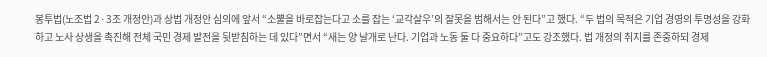봉투법(노조법 2·3조 개정안)과 상법 개정안 심의에 앞서 “소뿔을 바로잡는다고 소를 잡는 ‘교각살우’의 잘못을 범해서는 안 된다”고 했다. “두 법의 목적은 기업 경영의 투명성을 강화하고 노사 상생을 촉진해 전체 국민 경제 발전을 뒷받침하는 데 있다”면서 “새는 양 날개로 난다. 기업과 노동 둘 다 중요하다”고도 강조했다. 법 개정의 취지를 존중하되 경제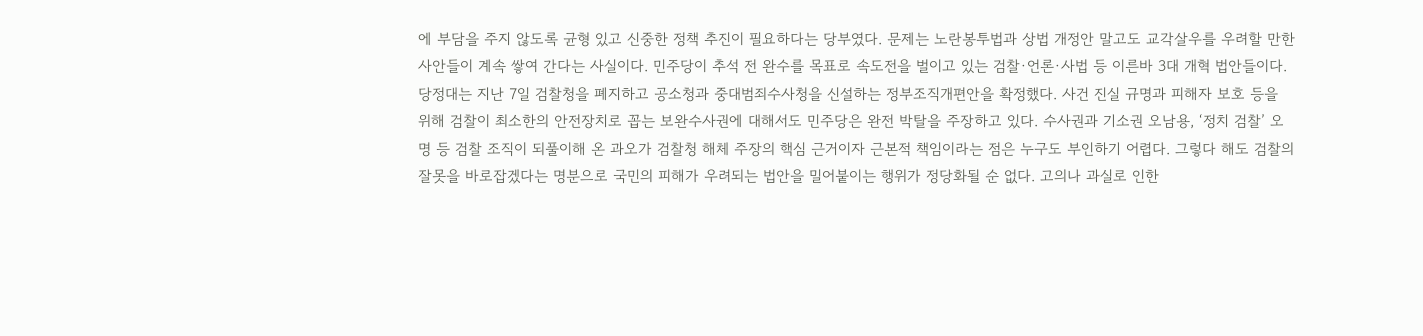에 부담을 주지 않도록 균형 있고 신중한 정책 추진이 필요하다는 당부였다. 문제는 노란봉투법과 상법 개정안 말고도 교각살우를 우려할 만한 사안들이 계속 쌓여 간다는 사실이다. 민주당이 추석 전 완수를 목표로 속도전을 벌이고 있는 검찰·언론·사법 등 이른바 3대 개혁 법안들이다. 당정대는 지난 7일 검찰청을 폐지하고 공소청과 중대범죄수사청을 신설하는 정부조직개편안을 확정했다. 사건 진실 규명과 피해자 보호 등을 위해 검찰이 최소한의 안전장치로 꼽는 보완수사권에 대해서도 민주당은 완전 박탈을 주장하고 있다. 수사권과 기소권 오남용, ‘정치 검찰’ 오명 등 검찰 조직이 되풀이해 온 과오가 검찰청 해체 주장의 핵심 근거이자 근본적 책임이라는 점은 누구도 부인하기 어렵다. 그렇다 해도 검찰의 잘못을 바로잡겠다는 명분으로 국민의 피해가 우려되는 법안을 밀어붙이는 행위가 정당화될 순 없다. 고의나 과실로 인한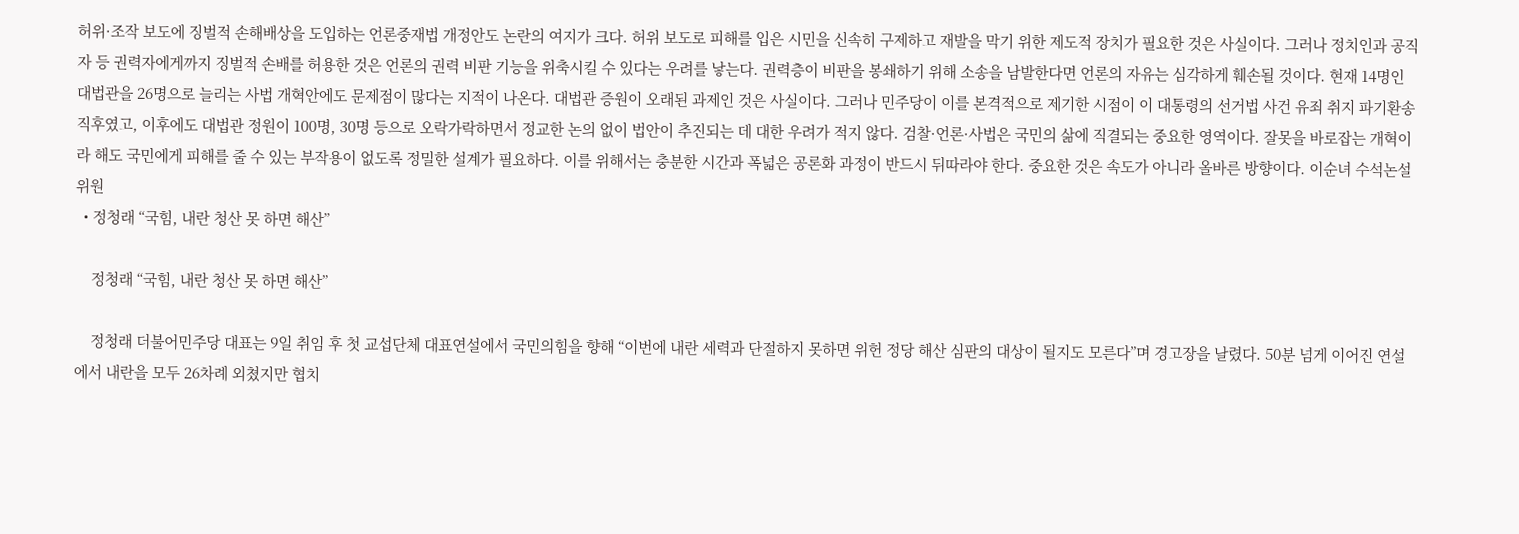허위·조작 보도에 징벌적 손해배상을 도입하는 언론중재법 개정안도 논란의 여지가 크다. 허위 보도로 피해를 입은 시민을 신속히 구제하고 재발을 막기 위한 제도적 장치가 필요한 것은 사실이다. 그러나 정치인과 공직자 등 권력자에게까지 징벌적 손배를 허용한 것은 언론의 권력 비판 기능을 위축시킬 수 있다는 우려를 낳는다. 권력층이 비판을 봉쇄하기 위해 소송을 남발한다면 언론의 자유는 심각하게 훼손될 것이다. 현재 14명인 대법관을 26명으로 늘리는 사법 개혁안에도 문제점이 많다는 지적이 나온다. 대법관 증원이 오래된 과제인 것은 사실이다. 그러나 민주당이 이를 본격적으로 제기한 시점이 이 대통령의 선거법 사건 유죄 취지 파기환송 직후였고, 이후에도 대법관 정원이 100명, 30명 등으로 오락가락하면서 정교한 논의 없이 법안이 추진되는 데 대한 우려가 적지 않다. 검찰·언론·사법은 국민의 삶에 직결되는 중요한 영역이다. 잘못을 바로잡는 개혁이라 해도 국민에게 피해를 줄 수 있는 부작용이 없도록 정밀한 설계가 필요하다. 이를 위해서는 충분한 시간과 폭넓은 공론화 과정이 반드시 뒤따라야 한다. 중요한 것은 속도가 아니라 올바른 방향이다. 이순녀 수석논설위원
  • 정청래 “국힘, 내란 청산 못 하면 해산”

    정청래 “국힘, 내란 청산 못 하면 해산”

    정청래 더불어민주당 대표는 9일 취임 후 첫 교섭단체 대표연설에서 국민의힘을 향해 “이번에 내란 세력과 단절하지 못하면 위헌 정당 해산 심판의 대상이 될지도 모른다”며 경고장을 날렸다. 50분 넘게 이어진 연설에서 내란을 모두 26차례 외쳤지만 협치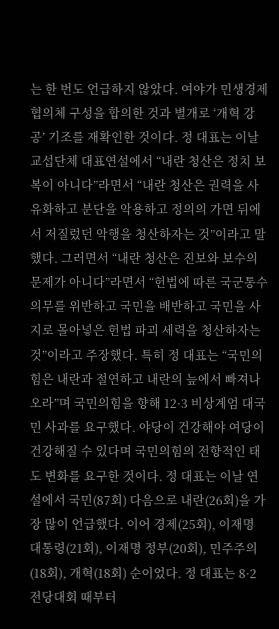는 한 번도 언급하지 않았다. 여야가 민생경제협의체 구성을 합의한 것과 별개로 ‘개혁 강공’ 기조를 재확인한 것이다. 정 대표는 이날 교섭단체 대표연설에서 “내란 청산은 정치 보복이 아니다”라면서 “내란 청산은 권력을 사유화하고 분단을 악용하고 정의의 가면 뒤에서 저질렀던 악행을 청산하자는 것”이라고 말했다. 그러면서 “내란 청산은 진보와 보수의 문제가 아니다”라면서 “헌법에 따른 국군통수의무를 위반하고 국민을 배반하고 국민을 사지로 몰아넣은 헌법 파괴 세력을 청산하자는 것”이라고 주장했다. 특히 정 대표는 “국민의힘은 내란과 절연하고 내란의 늪에서 빠져나오라”며 국민의힘을 향해 12·3 비상계엄 대국민 사과를 요구했다. 야당이 건강해야 여당이 건강해질 수 있다며 국민의힘의 전향적인 태도 변화를 요구한 것이다. 정 대표는 이날 연설에서 국민(87회) 다음으로 내란(26회)을 가장 많이 언급했다. 이어 경제(25회), 이재명 대통령(21회), 이재명 정부(20회), 민주주의(18회), 개혁(18회) 순이었다. 정 대표는 8·2 전당대회 때부터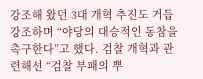강조해 왔던 3대 개혁 추진도 거듭 강조하며 “야당의 대승적인 동참을 촉구한다”고 했다. 검찰 개혁과 관련해선 “검찰 부패의 뿌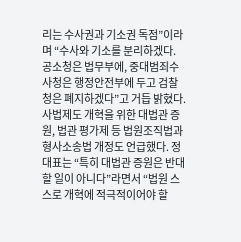리는 수사권과 기소권 독점”이라며 “수사와 기소를 분리하겠다. 공소청은 법무부에, 중대범죄수사청은 행정안전부에 두고 검찰청은 폐지하겠다”고 거듭 밝혔다. 사법제도 개혁을 위한 대법관 증원, 법관 평가제 등 법원조직법과 형사소송법 개정도 언급했다. 정 대표는 “특히 대법관 증원은 반대할 일이 아니다”라면서 “법원 스스로 개혁에 적극적이어야 할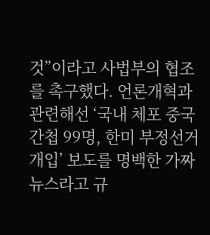것”이라고 사법부의 협조를 촉구했다. 언론개혁과 관련해선 ‘국내 체포 중국 간첩 99명, 한미 부정선거 개입’ 보도를 명백한 가짜뉴스라고 규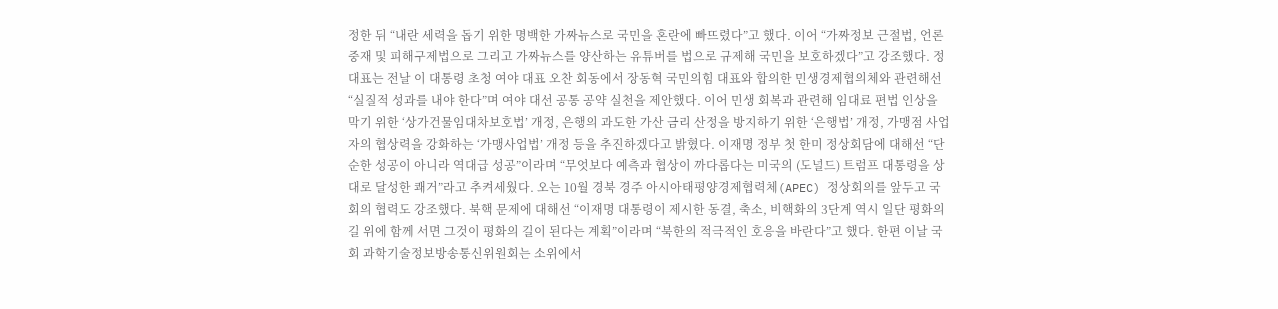정한 뒤 “내란 세력을 돕기 위한 명백한 가짜뉴스로 국민을 혼란에 빠뜨렸다”고 했다. 이어 “가짜정보 근절법, 언론중재 및 피해구제법으로 그리고 가짜뉴스를 양산하는 유튜버를 법으로 규제해 국민을 보호하겠다”고 강조했다. 정 대표는 전날 이 대통령 초청 여야 대표 오찬 회동에서 장동혁 국민의힘 대표와 합의한 민생경제협의체와 관련해선 “실질적 성과를 내야 한다”며 여야 대선 공통 공약 실천을 제안했다. 이어 민생 회복과 관련해 임대료 편법 인상을 막기 위한 ‘상가건물임대차보호법’ 개정, 은행의 과도한 가산 금리 산정을 방지하기 위한 ‘은행법’ 개정, 가맹점 사업자의 협상력을 강화하는 ‘가맹사업법’ 개정 등을 추진하겠다고 밝혔다. 이재명 정부 첫 한미 정상회담에 대해선 “단순한 성공이 아니라 역대급 성공”이라며 “무엇보다 예측과 협상이 까다롭다는 미국의 (도널드) 트럼프 대통령을 상대로 달성한 쾌거”라고 추켜세웠다. 오는 10월 경북 경주 아시아태평양경제협력체(APEC) 정상회의를 앞두고 국회의 협력도 강조했다. 북핵 문제에 대해선 “이재명 대통령이 제시한 동결, 축소, 비핵화의 3단계 역시 일단 평화의 길 위에 함께 서면 그것이 평화의 길이 된다는 계획”이라며 “북한의 적극적인 호응을 바란다”고 했다. 한편 이날 국회 과학기술정보방송통신위원회는 소위에서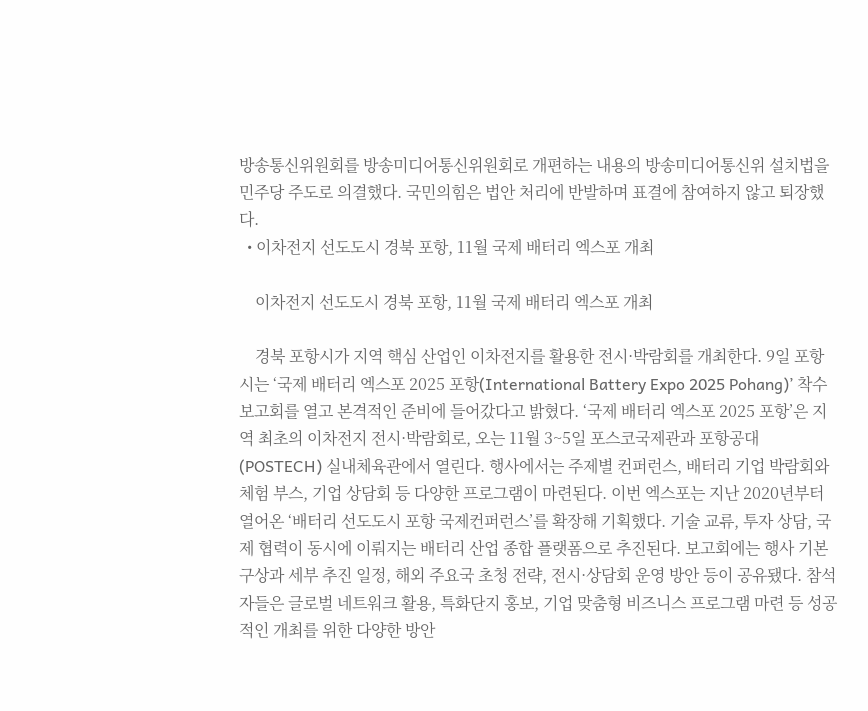방송통신위원회를 방송미디어통신위원회로 개편하는 내용의 방송미디어통신위 설치법을 민주당 주도로 의결했다. 국민의힘은 법안 처리에 반발하며 표결에 참여하지 않고 퇴장했다.
  • 이차전지 선도도시 경북 포항, 11월 국제 배터리 엑스포 개최

    이차전지 선도도시 경북 포항, 11월 국제 배터리 엑스포 개최

    경북 포항시가 지역 핵심 산업인 이차전지를 활용한 전시·박람회를 개최한다. 9일 포항시는 ‘국제 배터리 엑스포 2025 포항(International Battery Expo 2025 Pohang)’ 착수보고회를 열고 본격적인 준비에 들어갔다고 밝혔다. ‘국제 배터리 엑스포 2025 포항’은 지역 최초의 이차전지 전시·박람회로, 오는 11월 3~5일 포스코국제관과 포항공대(POSTECH) 실내체육관에서 열린다. 행사에서는 주제별 컨퍼런스, 배터리 기업 박람회와 체험 부스, 기업 상담회 등 다양한 프로그램이 마련된다. 이번 엑스포는 지난 2020년부터 열어온 ‘배터리 선도도시 포항 국제컨퍼런스’를 확장해 기획했다. 기술 교류, 투자 상담, 국제 협력이 동시에 이뤄지는 배터리 산업 종합 플랫폼으로 추진된다. 보고회에는 행사 기본 구상과 세부 추진 일정, 해외 주요국 초청 전략, 전시·상담회 운영 방안 등이 공유됐다. 참석자들은 글로벌 네트워크 활용, 특화단지 홍보, 기업 맞춤형 비즈니스 프로그램 마련 등 성공적인 개최를 위한 다양한 방안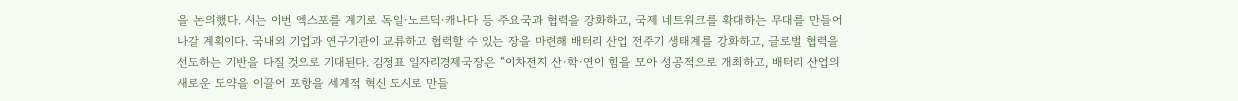을 논의했다. 시는 이번 엑스포를 계기로 독일·노르딕·캐나다 등 주요국과 협력을 강화하고, 국제 네트워크를 확대하는 무대를 만들어 나갈 계획이다. 국내외 기업과 연구기관이 교류하고 협력할 수 있는 장을 마련해 배터리 산업 전주기 생태계를 강화하고, 글로벌 협력을 선도하는 기반을 다질 것으로 기대된다. 김정표 일자리경제국장은 “이차전지 산·학·연이 힘을 모아 성공적으로 개최하고, 배터리 산업의 새로운 도약을 이끌어 포항을 세계적 혁신 도시로 만들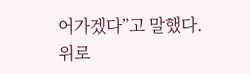어가겠다”고 말했다.
위로